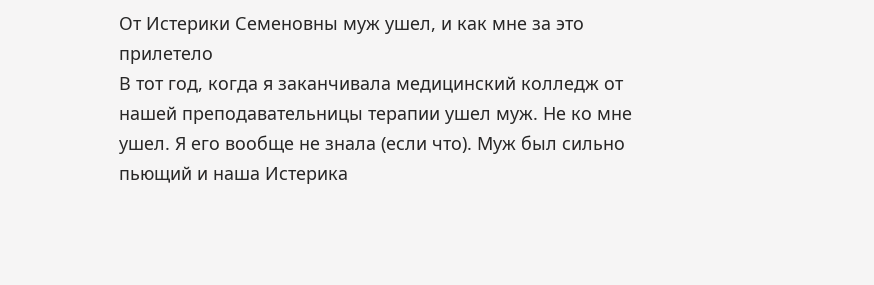От Истерики Семеновны муж ушел, и как мне за это прилетело
В тот год, когда я заканчивала медицинский колледж от нашей преподавательницы терапии ушел муж. Не ко мне ушел. Я его вообще не знала (если что). Муж был сильно пьющий и наша Истерика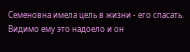Семеновна имела цель в жизни - его спасать. Видимо ему это надоело и он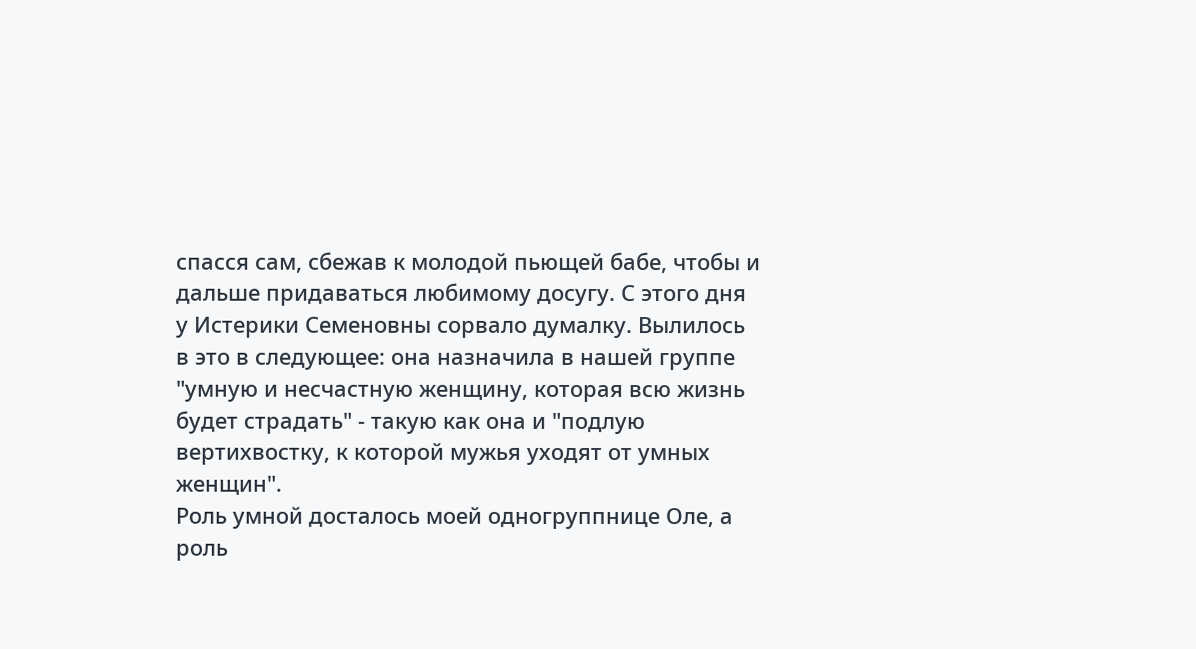спасся сам, сбежав к молодой пьющей бабе, чтобы и дальше придаваться любимому досугу. С этого дня у Истерики Семеновны сорвало думалку. Вылилось в это в следующее: она назначила в нашей группе "умную и несчастную женщину, которая всю жизнь будет страдать" - такую как она и "подлую вертихвостку, к которой мужья уходят от умных женщин".
Роль умной досталось моей одногруппнице Оле, а роль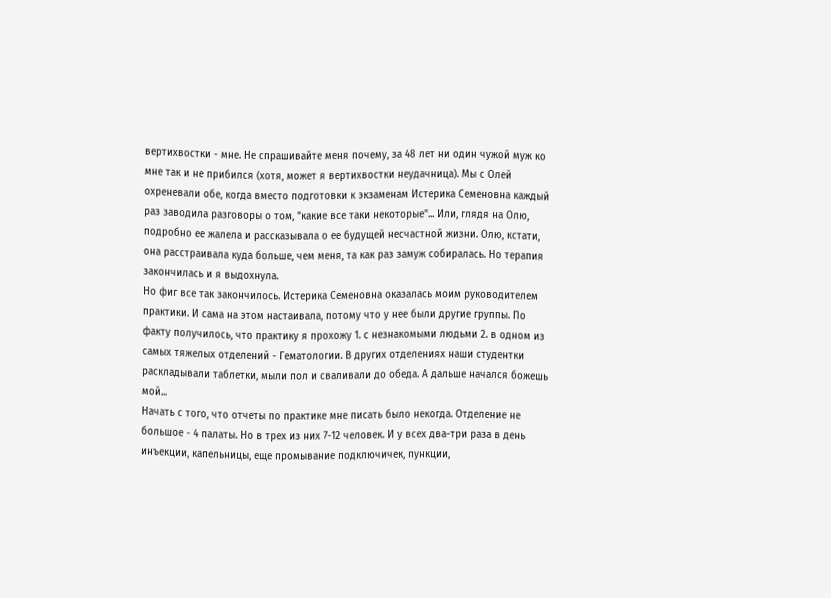вертихвостки - мне. Не спрашивайте меня почему, за 48 лет ни один чужой муж ко мне так и не прибился (хотя, может я вертихвостки неудачница). Мы с Олей охреневали обе, когда вместо подготовки к экзаменам Истерика Семеновна каждый раз заводила разговоры о том, "какие все таки некоторые"... Или, глядя на Олю, подробно ее жалела и рассказывала о ее будущей несчастной жизни. Олю, кстати, она расстраивала куда больше, чем меня, та как раз замуж собиралась. Но терапия закончилась и я выдохнула.
Но фиг все так закончилось. Истерика Семеновна оказалась моим руководителем практики. И сама на этом настаивала, потому что у нее были другие группы. По факту получилось, что практику я прохожу 1. с незнакомыми людьми 2. в одном из самых тяжелых отделений - Гематологии. В других отделениях наши студентки раскладывали таблетки, мыли пол и сваливали до обеда. А дальше начался божешь мой...
Начать с того, что отчеты по практике мне писать было некогда. Отделение не большое - 4 палаты. Но в трех из них 7-12 человек. И у всех два-три раза в день инъекции, капельницы, еще промывание подключичек, пункции,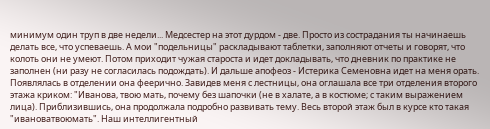минимум один труп в две недели... Медсестер на этот дурдом - две. Просто из сострадания ты начинаешь делать все, что успеваешь. А мои "подельницы" раскладывают таблетки, заполняют отчеты и говорят, что колоть они не умеют. Потом приходит чужая староста и идет докладывать, что дневник по практике не заполнен (ни разу не согласилась подождать). И дальше апофеоз - Истерика Семеновна идет на меня орать.
Появлялась в отделении она феерично. Завидев меня с лестницы, она оглашала все три отделения второго этажа криком: "Иванова, твою мать, почему без шапочки (не в халате, а в костюме; с таким выражением лица). Приблизившись, она продолжала подробно развивать тему. Весь второй этаж был в курсе кто такая "ивановатвоюмать". Наш интеллигентный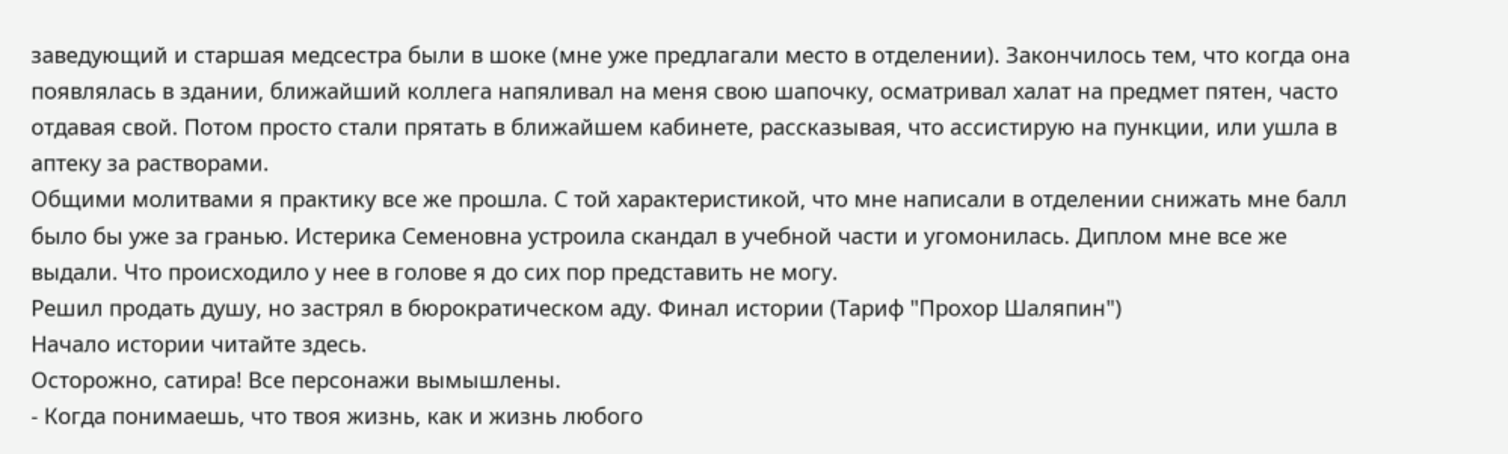заведующий и старшая медсестра были в шоке (мне уже предлагали место в отделении). Закончилось тем, что когда она появлялась в здании, ближайший коллега напяливал на меня свою шапочку, осматривал халат на предмет пятен, часто отдавая свой. Потом просто стали прятать в ближайшем кабинете, рассказывая, что ассистирую на пункции, или ушла в аптеку за растворами.
Общими молитвами я практику все же прошла. С той характеристикой, что мне написали в отделении снижать мне балл было бы уже за гранью. Истерика Семеновна устроила скандал в учебной части и угомонилась. Диплом мне все же выдали. Что происходило у нее в голове я до сих пор представить не могу.
Решил продать душу, но застрял в бюрократическом аду. Финал истории (Тариф "Прохор Шаляпин")
Начало истории читайте здесь.
Осторожно, сатира! Все персонажи вымышлены.
- Когда понимаешь, что твоя жизнь, как и жизнь любого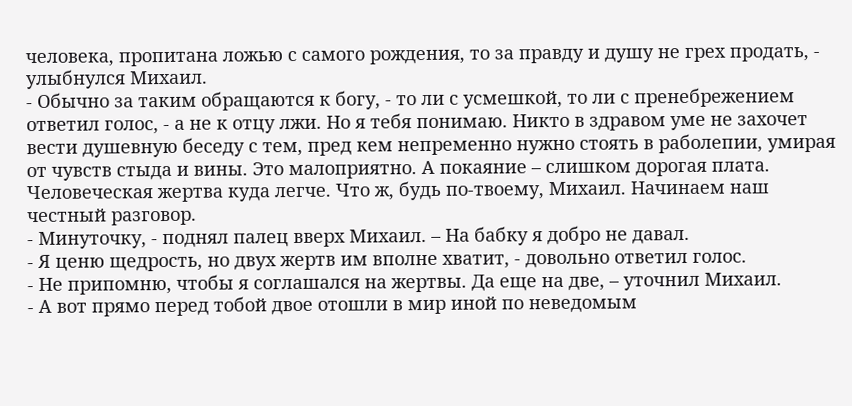человека, пропитана ложью с самого рождения, то за правду и душу не грех продать, - улыбнулся Михаил.
- Обычно за таким обращаются к богу, - то ли с усмешкой, то ли с пренебрежением ответил голос, - а не к отцу лжи. Но я тебя понимаю. Никто в здравом уме не захочет вести душевную беседу с тем, пред кем непременно нужно стоять в раболепии, умирая от чувств стыда и вины. Это малоприятно. А покаяние – слишком дорогая плата. Человеческая жертва куда легче. Что ж, будь по-твоему, Михаил. Начинаем наш честный разговор.
- Минуточку, - поднял палец вверх Михаил. – На бабку я добро не давал.
- Я ценю щедрость, но двух жертв им вполне хватит, - довольно ответил голос.
- Не припомню, чтобы я соглашался на жертвы. Да еще на две, – уточнил Михаил.
- А вот прямо перед тобой двое отошли в мир иной по неведомым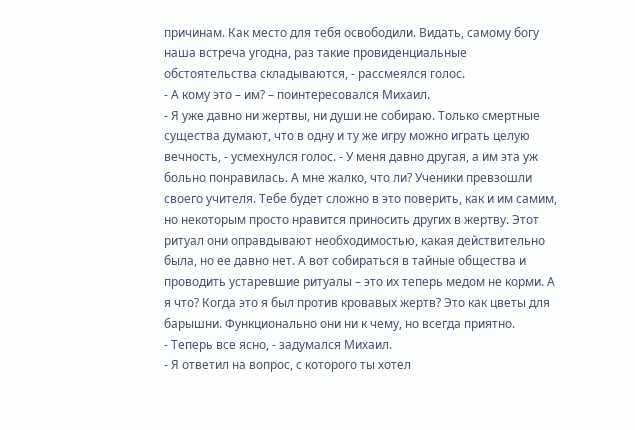причинам. Как место для тебя освободили. Видать, самому богу наша встреча угодна, раз такие провиденциальные обстоятельства складываются, - рассмеялся голос.
- А кому это – им? – поинтересовался Михаил.
- Я уже давно ни жертвы, ни души не собираю. Только смертные существа думают, что в одну и ту же игру можно играть целую вечность, - усмехнулся голос. - У меня давно другая, а им эта уж больно понравилась. А мне жалко, что ли? Ученики превзошли своего учителя. Тебе будет сложно в это поверить, как и им самим, но некоторым просто нравится приносить других в жертву. Этот ритуал они оправдывают необходимостью, какая действительно была, но ее давно нет. А вот собираться в тайные общества и проводить устаревшие ритуалы – это их теперь медом не корми. А я что? Когда это я был против кровавых жертв? Это как цветы для барышни. Функционально они ни к чему, но всегда приятно.
- Теперь все ясно, - задумался Михаил.
- Я ответил на вопрос, с которого ты хотел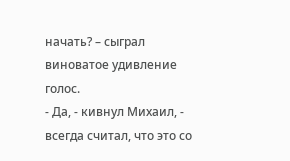начать? – сыграл виноватое удивление голос.
- Да, - кивнул Михаил, - всегда считал, что это со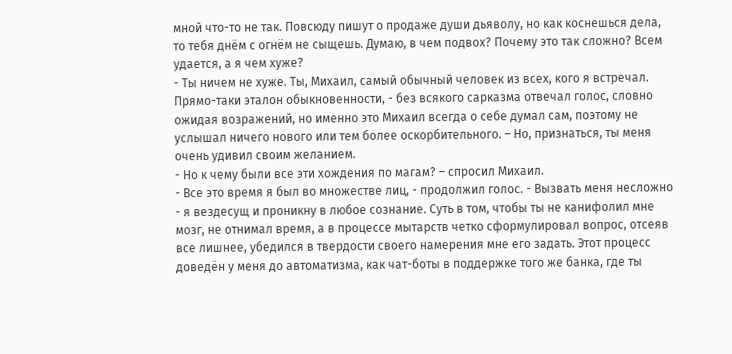мной что-то не так. Повсюду пишут о продаже души дьяволу, но как коснешься дела, то тебя днём с огнём не сыщешь. Думаю, в чем подвох? Почему это так сложно? Всем удается, а я чем хуже?
- Ты ничем не хуже. Ты, Михаил, самый обычный человек из всех, кого я встречал. Прямо-таки эталон обыкновенности, - без всякого сарказма отвечал голос, словно ожидая возражений, но именно это Михаил всегда о себе думал сам, поэтому не услышал ничего нового или тем более оскорбительного. – Но, признаться, ты меня очень удивил своим желанием.
- Но к чему были все эти хождения по магам? – спросил Михаил.
- Все это время я был во множестве лиц, - продолжил голос. - Вызвать меня несложно - я вездесущ и проникну в любое сознание. Суть в том, чтобы ты не канифолил мне мозг, не отнимал время, а в процессе мытарств четко сформулировал вопрос, отсеяв все лишнее, убедился в твердости своего намерения мне его задать. Этот процесс доведён у меня до автоматизма, как чат-боты в поддержке того же банка, где ты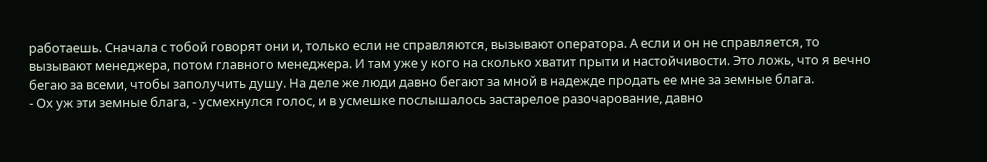работаешь. Сначала с тобой говорят они и, только если не справляются, вызывают оператора. А если и он не справляется, то вызывают менеджера, потом главного менеджера. И там уже у кого на сколько хватит прыти и настойчивости. Это ложь, что я вечно бегаю за всеми, чтобы заполучить душу. На деле же люди давно бегают за мной в надежде продать ее мне за земные блага.
- Ох уж эти земные блага, - усмехнулся голос, и в усмешке послышалось застарелое разочарование, давно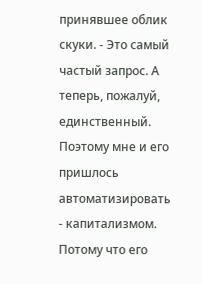принявшее облик скуки. - Это самый частый запрос. А теперь, пожалуй, единственный. Поэтому мне и его пришлось автоматизировать - капитализмом. Потому что его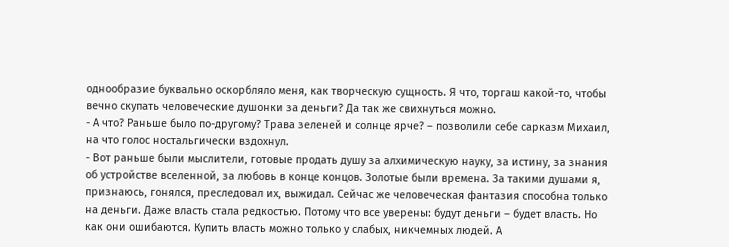однообразие буквально оскорбляло меня, как творческую сущность. Я что, торгаш какой-то, чтобы вечно скупать человеческие душонки за деньги? Да так же свихнуться можно.
- А что? Раньше было по-другому? Трава зеленей и солнце ярче? – позволили себе сарказм Михаил, на что голос ностальгически вздохнул.
- Вот раньше были мыслители, готовые продать душу за алхимическую науку, за истину, за знания об устройстве вселенной, за любовь в конце концов. Золотые были времена. За такими душами я, признаюсь, гонялся, преследовал их, выжидал. Сейчас же человеческая фантазия способна только на деньги. Даже власть стала редкостью. Потому что все уверены: будут деньги – будет власть. Но как они ошибаются. Купить власть можно только у слабых, никчемных людей. А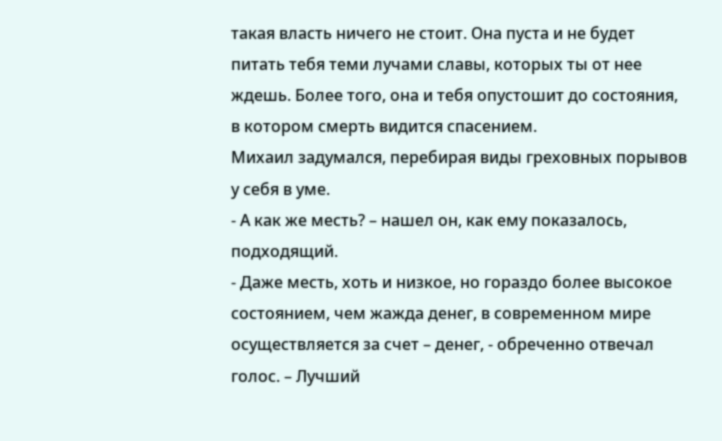такая власть ничего не стоит. Она пуста и не будет питать тебя теми лучами славы, которых ты от нее ждешь. Более того, она и тебя опустошит до состояния, в котором смерть видится спасением.
Михаил задумался, перебирая виды греховных порывов у себя в уме.
- А как же месть? – нашел он, как ему показалось, подходящий.
- Даже месть, хоть и низкое, но гораздо более высокое состоянием, чем жажда денег, в современном мире осуществляется за счет – денег, - обреченно отвечал голос. – Лучший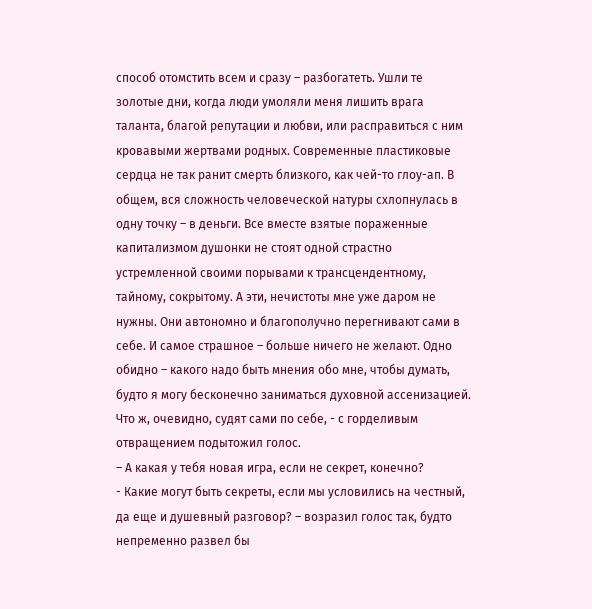способ отомстить всем и сразу – разбогатеть. Ушли те золотые дни, когда люди умоляли меня лишить врага таланта, благой репутации и любви, или расправиться с ним кровавыми жертвами родных. Современные пластиковые сердца не так ранит смерть близкого, как чей-то глоу-ап. В общем, вся сложность человеческой натуры схлопнулась в одну точку – в деньги. Все вместе взятые пораженные капитализмом душонки не стоят одной страстно устремленной своими порывами к трансцендентному, тайному, сокрытому. А эти, нечистоты мне уже даром не нужны. Они автономно и благополучно перегнивают сами в себе. И самое страшное – больше ничего не желают. Одно обидно – какого надо быть мнения обо мне, чтобы думать, будто я могу бесконечно заниматься духовной ассенизацией. Что ж, очевидно, судят сами по себе, - с горделивым отвращением подытожил голос.
– А какая у тебя новая игра, если не секрет, конечно?
- Какие могут быть секреты, если мы условились на честный, да еще и душевный разговор? – возразил голос так, будто непременно развел бы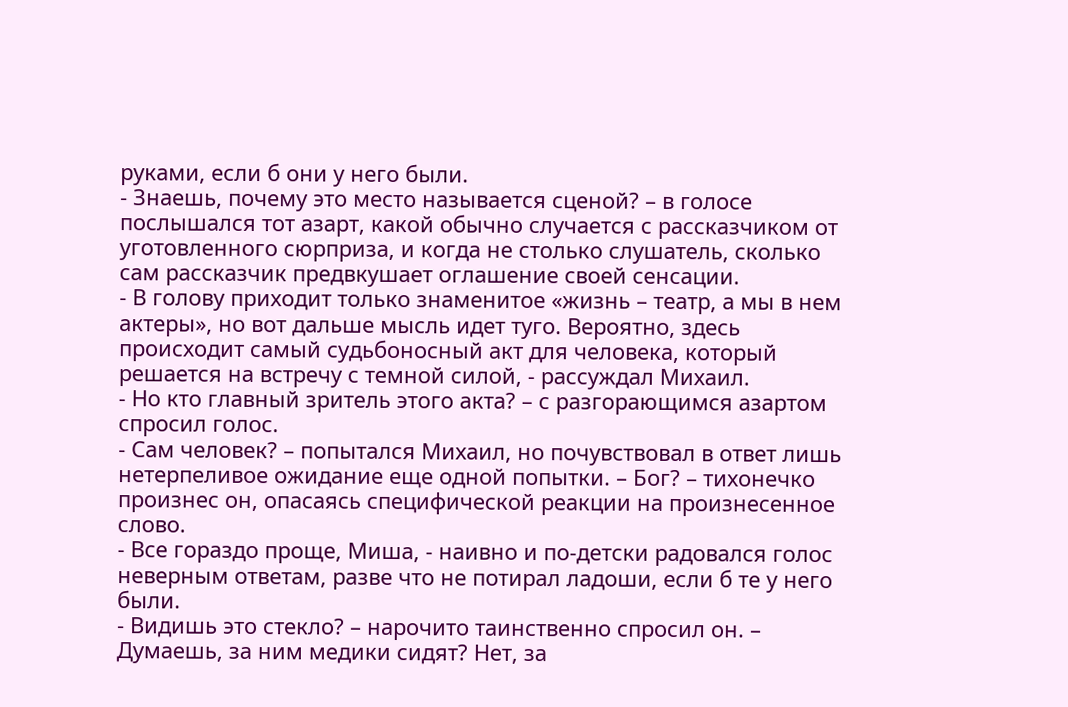руками, если б они у него были.
- Знаешь, почему это место называется сценой? – в голосе послышался тот азарт, какой обычно случается с рассказчиком от уготовленного сюрприза, и когда не столько слушатель, сколько сам рассказчик предвкушает оглашение своей сенсации.
- В голову приходит только знаменитое «жизнь – театр, а мы в нем актеры», но вот дальше мысль идет туго. Вероятно, здесь происходит самый судьбоносный акт для человека, который решается на встречу с темной силой, - рассуждал Михаил.
- Но кто главный зритель этого акта? – с разгорающимся азартом спросил голос.
- Сам человек? – попытался Михаил, но почувствовал в ответ лишь нетерпеливое ожидание еще одной попытки. – Бог? – тихонечко произнес он, опасаясь специфической реакции на произнесенное слово.
- Все гораздо проще, Миша, - наивно и по-детски радовался голос неверным ответам, разве что не потирал ладоши, если б те у него были.
- Видишь это стекло? – нарочито таинственно спросил он. – Думаешь, за ним медики сидят? Нет, за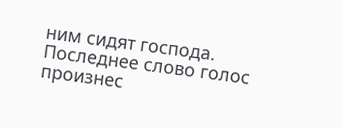ним сидят господа.
Последнее слово голос произнес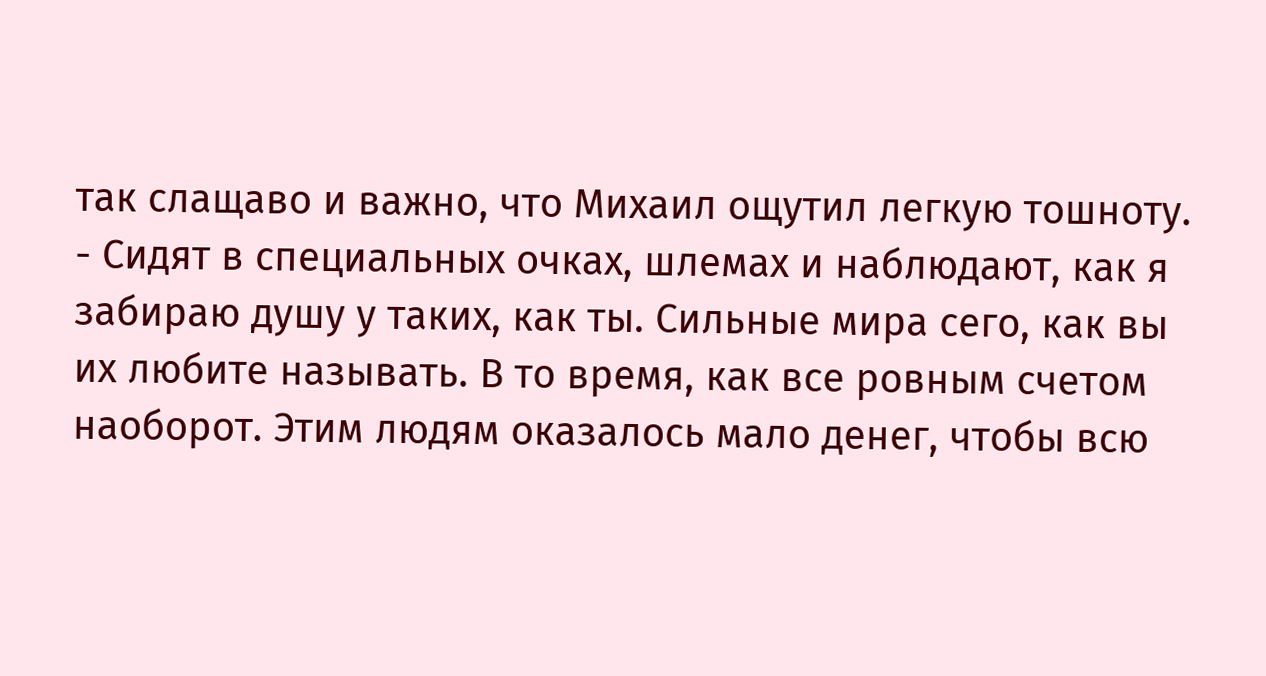так слащаво и важно, что Михаил ощутил легкую тошноту.
- Сидят в специальных очках, шлемах и наблюдают, как я забираю душу у таких, как ты. Сильные мира сего, как вы их любите называть. В то время, как все ровным счетом наоборот. Этим людям оказалось мало денег, чтобы всю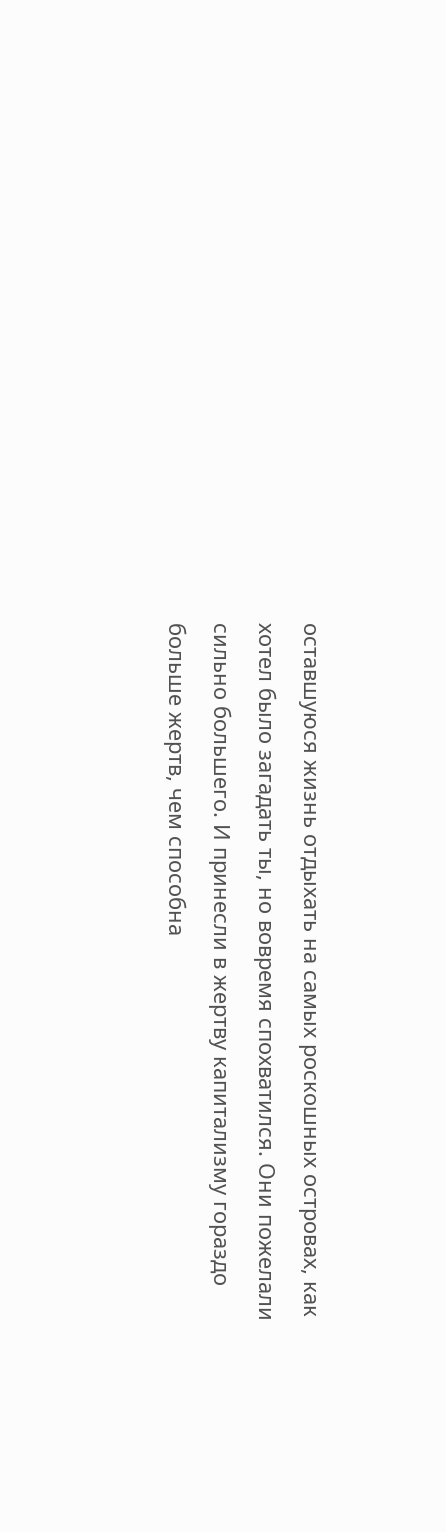оставшуюся жизнь отдыхать на самых роскошных островах, как хотел было загадать ты, но вовремя спохватился. Они пожелали сильно большего. И принесли в жертву капитализму гораздо больше жертв, чем способна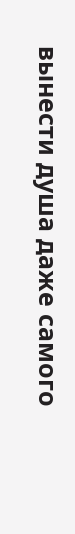вынести душа даже самого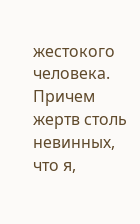жестокого человека. Причем жертв столь невинных, что я,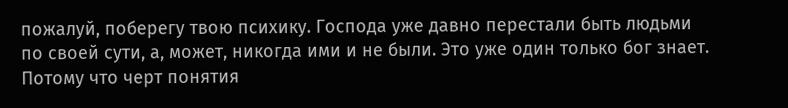пожалуй, поберегу твою психику. Господа уже давно перестали быть людьми по своей сути, а, может, никогда ими и не были. Это уже один только бог знает. Потому что черт понятия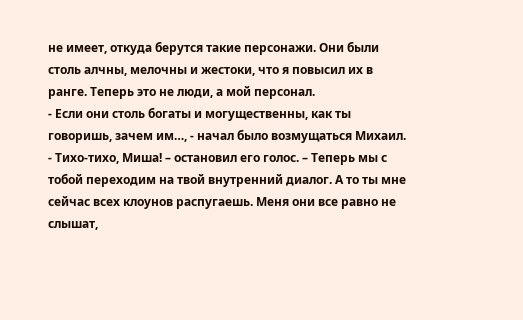не имеет, откуда берутся такие персонажи. Они были столь алчны, мелочны и жестоки, что я повысил их в ранге. Теперь это не люди, а мой персонал.
- Если они столь богаты и могущественны, как ты говоришь, зачем им…, - начал было возмущаться Михаил.
- Тихо-тихо, Миша! – остановил его голос. – Теперь мы с тобой переходим на твой внутренний диалог. А то ты мне сейчас всех клоунов распугаешь. Меня они все равно не слышат,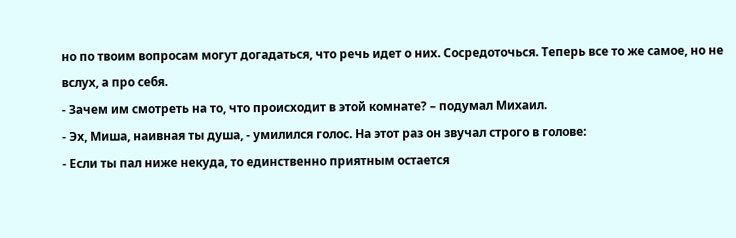но по твоим вопросам могут догадаться, что речь идет о них. Сосредоточься. Теперь все то же самое, но не вслух, а про себя.
- Зачем им смотреть на то, что происходит в этой комнате? – подумал Михаил.
- Эх, Миша, наивная ты душа, - умилился голос. На этот раз он звучал строго в голове:
- Если ты пал ниже некуда, то единственно приятным остается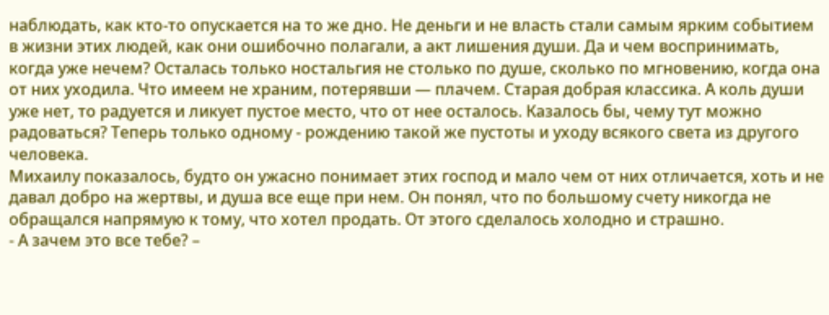наблюдать, как кто-то опускается на то же дно. Не деньги и не власть стали самым ярким событием в жизни этих людей, как они ошибочно полагали, а акт лишения души. Да и чем воспринимать, когда уже нечем? Осталась только ностальгия не столько по душе, сколько по мгновению, когда она от них уходила. Что имеем не храним, потерявши — плачем. Старая добрая классика. А коль души уже нет, то радуется и ликует пустое место, что от нее осталось. Казалось бы, чему тут можно радоваться? Теперь только одному - рождению такой же пустоты и уходу всякого света из другого человека.
Михаилу показалось, будто он ужасно понимает этих господ и мало чем от них отличается, хоть и не давал добро на жертвы, и душа все еще при нем. Он понял, что по большому счету никогда не обращался напрямую к тому, что хотел продать. От этого сделалось холодно и страшно.
- А зачем это все тебе? –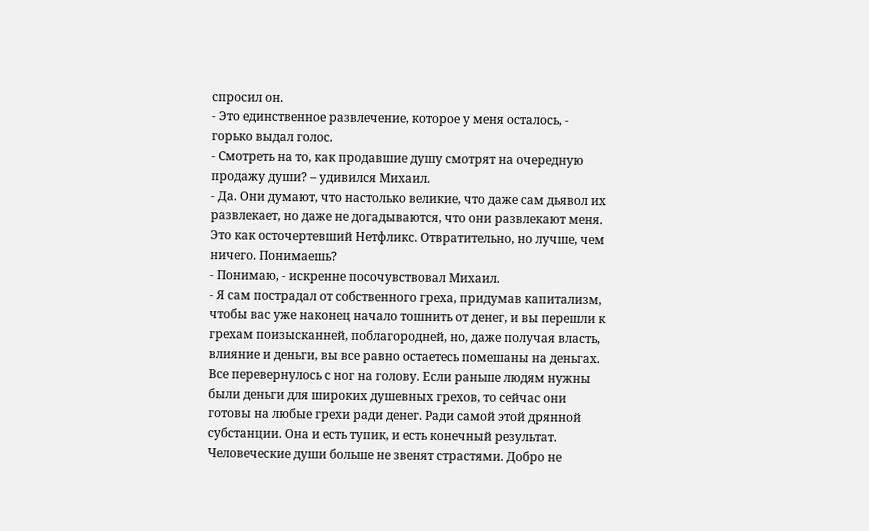спросил он.
- Это единственное развлечение, которое у меня осталось, - горько выдал голос.
- Смотреть на то, как продавшие душу смотрят на очередную продажу души? – удивился Михаил.
- Да. Они думают, что настолько великие, что даже сам дьявол их развлекает, но даже не догадываются, что они развлекают меня. Это как осточертевший Нетфликс. Отвратительно, но лучше, чем ничего. Понимаешь?
- Понимаю, - искренне посочувствовал Михаил.
- Я сам пострадал от собственного греха, придумав капитализм, чтобы вас уже наконец начало тошнить от денег, и вы перешли к грехам поизысканней, поблагородней, но, даже получая власть, влияние и деньги, вы все равно остаетесь помешаны на деньгах. Все перевернулось с ног на голову. Если раньше людям нужны были деньги для широких душевных грехов, то сейчас они готовы на любые грехи ради денег. Ради самой этой дрянной субстанции. Она и есть тупик, и есть конечный результат. Человеческие души больше не звенят страстями. Добро не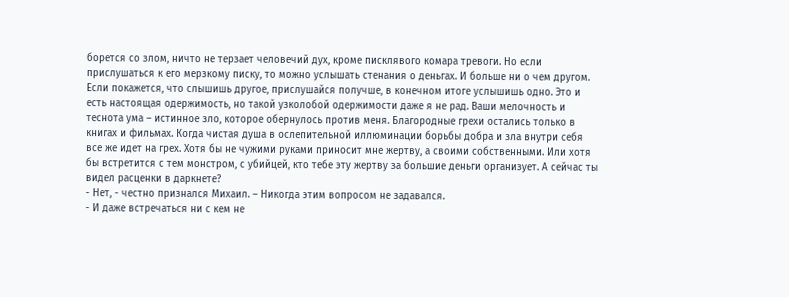борется со злом, ничто не терзает человечий дух, кроме писклявого комара тревоги. Но если прислушаться к его мерзкому писку, то можно услышать стенания о деньгах. И больше ни о чем другом. Если покажется, что слышишь другое, прислушайся получше, в конечном итоге услышишь одно. Это и есть настоящая одержимость, но такой узколобой одержимости даже я не рад. Ваши мелочность и теснота ума – истинное зло, которое обернулось против меня. Благородные грехи остались только в книгах и фильмах. Когда чистая душа в ослепительной иллюминации борьбы добра и зла внутри себя все же идет на грех. Хотя бы не чужими руками приносит мне жертву, а своими собственными. Или хотя бы встретится с тем монстром, с убийцей, кто тебе эту жертву за большие деньги организует. А сейчас ты видел расценки в даркнете?
- Нет, - честно признался Михаил. – Никогда этим вопросом не задавался.
- И даже встречаться ни с кем не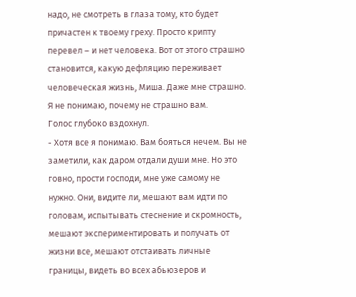надо, не смотреть в глаза тому, кто будет причастен к твоему греху. Просто крипту перевел – и нет человека. Вот от этого страшно становится, какую дефляцию переживает человеческая жизнь, Миша. Даже мне страшно. Я не понимаю, почему не страшно вам.
Голос глубоко вздохнул.
- Хотя все я понимаю. Вам бояться нечем. Вы не заметили, как даром отдали души мне. Но это говно, прости господи, мне уже самому не нужно. Они, видите ли, мешают вам идти по головам, испытывать стеснение и скромность, мешают экспериментировать и получать от жизни все, мешают отстаивать личные границы, видеть во всех абьюзеров и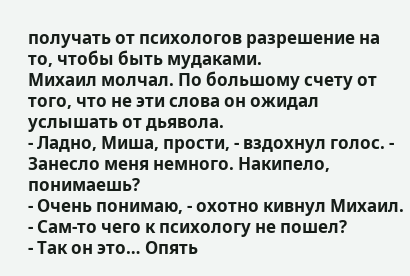получать от психологов разрешение на то, чтобы быть мудаками.
Михаил молчал. По большому счету от того, что не эти слова он ожидал услышать от дьявола.
- Ладно, Миша, прости, - вздохнул голос. - Занесло меня немного. Накипело, понимаешь?
- Очень понимаю, - охотно кивнул Михаил.
- Сам-то чего к психологу не пошел?
- Так он это… Опять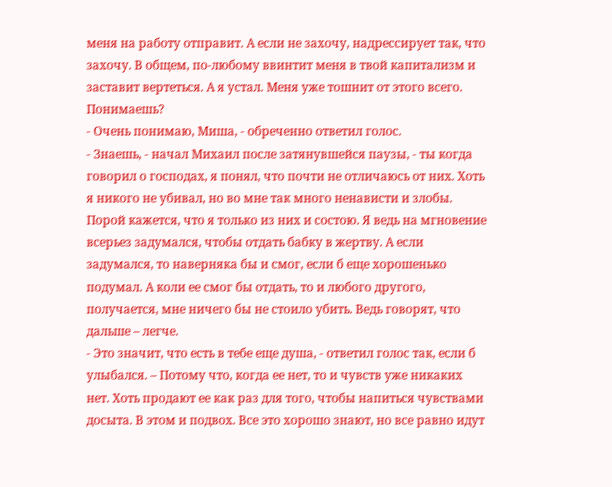меня на работу отправит. А если не захочу, надрессирует так, что захочу. В общем, по-любому ввинтит меня в твой капитализм и заставит вертеться. А я устал. Меня уже тошнит от этого всего. Понимаешь?
- Очень понимаю, Миша, - обреченно ответил голос.
- Знаешь, - начал Михаил после затянувшейся паузы, - ты когда говорил о господах, я понял, что почти не отличаюсь от них. Хоть я никого не убивал, но во мне так много ненависти и злобы. Порой кажется, что я только из них и состою. Я ведь на мгновение всерьез задумался, чтобы отдать бабку в жертву. А если задумался, то наверняка бы и смог, если б еще хорошенько подумал. А коли ее смог бы отдать, то и любого другого, получается, мне ничего бы не стоило убить. Ведь говорят, что дальше – легче.
- Это значит, что есть в тебе еще душа, - ответил голос так, если б улыбался. – Потому что, когда ее нет, то и чувств уже никаких нет. Хоть продают ее как раз для того, чтобы напиться чувствами досыта. В этом и подвох. Все это хорошо знают, но все равно идут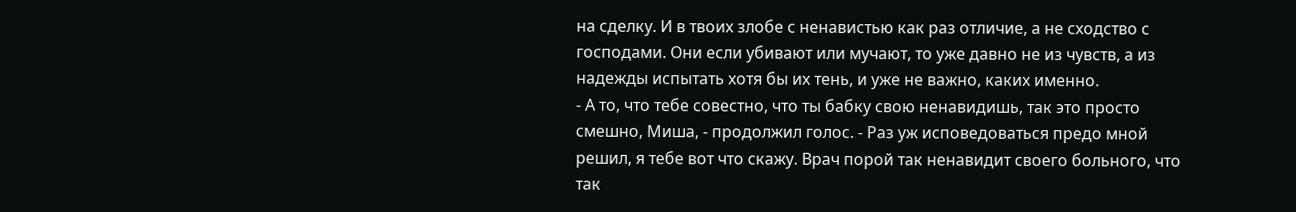на сделку. И в твоих злобе с ненавистью как раз отличие, а не сходство с господами. Они если убивают или мучают, то уже давно не из чувств, а из надежды испытать хотя бы их тень, и уже не важно, каких именно.
- А то, что тебе совестно, что ты бабку свою ненавидишь, так это просто смешно, Миша, - продолжил голос. - Раз уж исповедоваться предо мной решил, я тебе вот что скажу. Врач порой так ненавидит своего больного, что так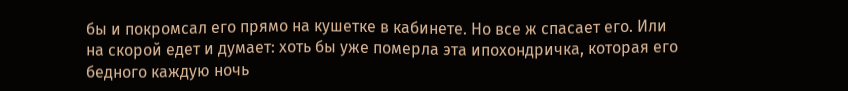бы и покромсал его прямо на кушетке в кабинете. Но все ж спасает его. Или на скорой едет и думает: хоть бы уже померла эта ипохондричка, которая его бедного каждую ночь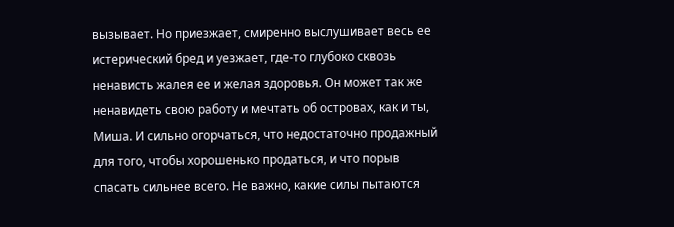вызывает. Но приезжает, смиренно выслушивает весь ее истерический бред и уезжает, где-то глубоко сквозь ненависть жалея ее и желая здоровья. Он может так же ненавидеть свою работу и мечтать об островах, как и ты, Миша. И сильно огорчаться, что недостаточно продажный для того, чтобы хорошенько продаться, и что порыв спасать сильнее всего. Не важно, какие силы пытаются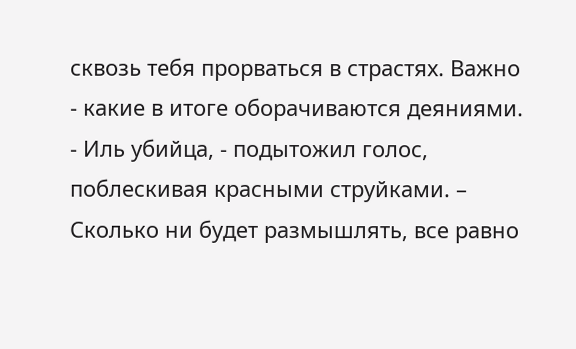сквозь тебя прорваться в страстях. Важно - какие в итоге оборачиваются деяниями.
- Иль убийца, - подытожил голос, поблескивая красными струйками. – Сколько ни будет размышлять, все равно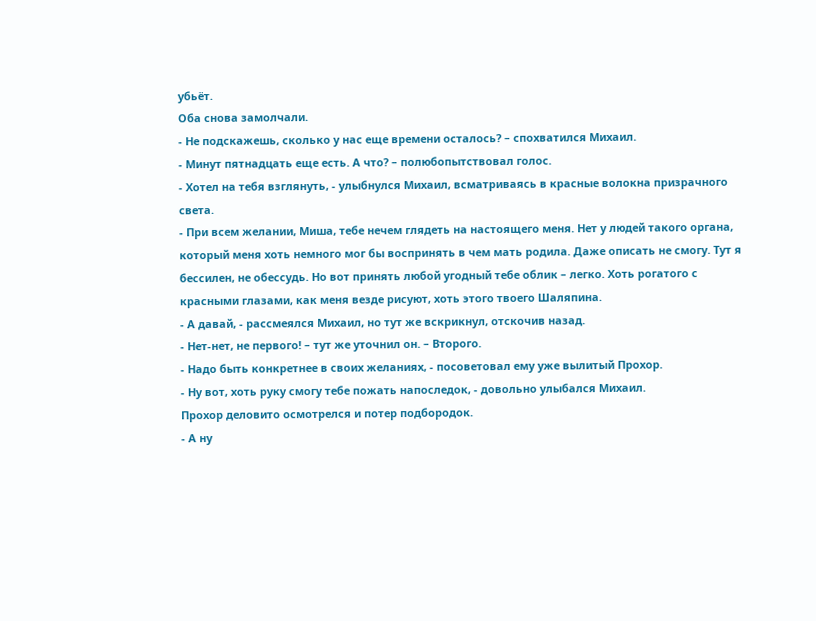убьёт.
Оба снова замолчали.
- Не подскажешь, сколько у нас еще времени осталось? – спохватился Михаил.
- Минут пятнадцать еще есть. А что? – полюбопытствовал голос.
- Хотел на тебя взглянуть, - улыбнулся Михаил, всматриваясь в красные волокна призрачного света.
- При всем желании, Миша, тебе нечем глядеть на настоящего меня. Нет у людей такого органа, который меня хоть немного мог бы воспринять в чем мать родила. Даже описать не смогу. Тут я бессилен, не обессудь. Но вот принять любой угодный тебе облик – легко. Хоть рогатого с красными глазами, как меня везде рисуют, хоть этого твоего Шаляпина.
- А давай, - рассмеялся Михаил, но тут же вскрикнул, отскочив назад.
- Нет-нет, не первого! – тут же уточнил он. – Второго.
- Надо быть конкретнее в своих желаниях, - посоветовал ему уже вылитый Прохор.
- Ну вот, хоть руку смогу тебе пожать напоследок, - довольно улыбался Михаил.
Прохор деловито осмотрелся и потер подбородок.
- А ну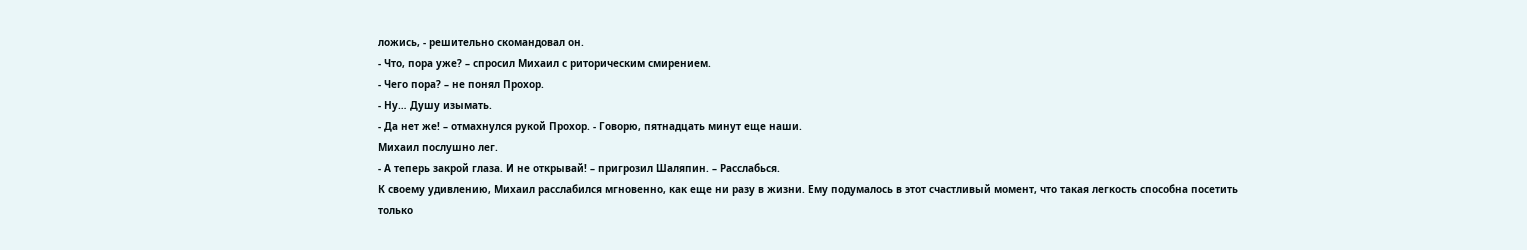ложись, - решительно скомандовал он.
- Что, пора уже? – спросил Михаил с риторическим смирением.
- Чего пора? – не понял Прохор.
- Ну… Душу изымать.
- Да нет же! – отмахнулся рукой Прохор. - Говорю, пятнадцать минут еще наши.
Михаил послушно лег.
- А теперь закрой глаза. И не открывай! – пригрозил Шаляпин. – Расслабься.
К своему удивлению, Михаил расслабился мгновенно, как еще ни разу в жизни. Ему подумалось в этот счастливый момент, что такая легкость способна посетить только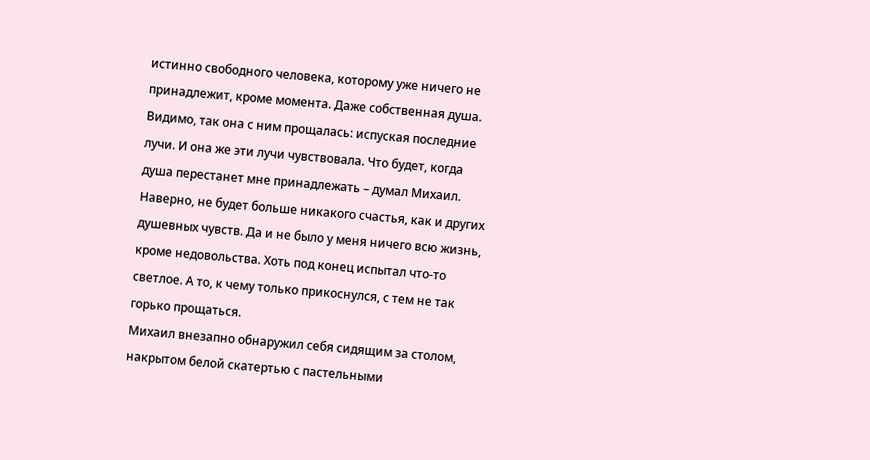истинно свободного человека, которому уже ничего не принадлежит, кроме момента. Даже собственная душа. Видимо, так она с ним прощалась: испуская последние лучи. И она же эти лучи чувствовала. Что будет, когда душа перестанет мне принадлежать – думал Михаил. Наверно, не будет больше никакого счастья, как и других душевных чувств. Да и не было у меня ничего всю жизнь, кроме недовольства. Хоть под конец испытал что-то светлое. А то, к чему только прикоснулся, с тем не так горько прощаться.
Михаил внезапно обнаружил себя сидящим за столом, накрытом белой скатертью с пастельными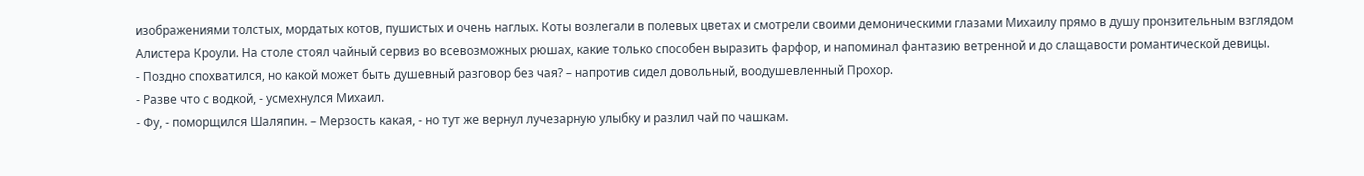изображениями толстых, мордатых котов, пушистых и очень наглых. Коты возлегали в полевых цветах и смотрели своими демоническими глазами Михаилу прямо в душу пронзительным взглядом Алистера Кроули. На столе стоял чайный сервиз во всевозможных рюшах, какие только способен выразить фарфор, и напоминал фантазию ветренной и до слащавости романтической девицы.
- Поздно спохватился, но какой может быть душевный разговор без чая? – напротив сидел довольный, воодушевленный Прохор.
- Разве что с водкой, - усмехнулся Михаил.
- Фу, - поморщился Шаляпин. – Мерзость какая, - но тут же вернул лучезарную улыбку и разлил чай по чашкам.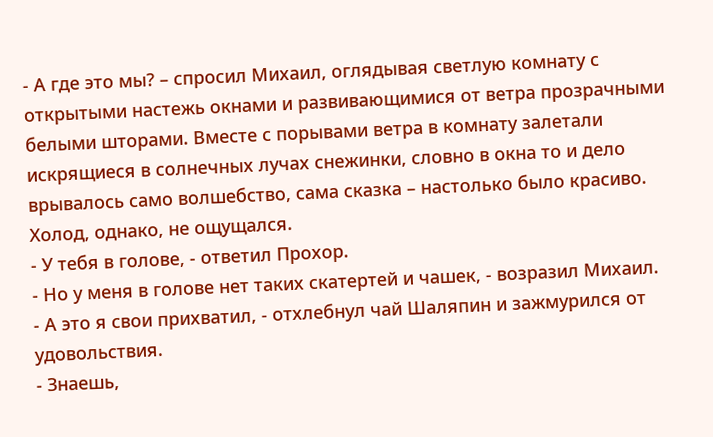- А где это мы? – спросил Михаил, оглядывая светлую комнату с открытыми настежь окнами и развивающимися от ветра прозрачными белыми шторами. Вместе с порывами ветра в комнату залетали искрящиеся в солнечных лучах снежинки, словно в окна то и дело врывалось само волшебство, сама сказка – настолько было красиво. Холод, однако, не ощущался.
- У тебя в голове, - ответил Прохор.
- Но у меня в голове нет таких скатертей и чашек, - возразил Михаил.
- А это я свои прихватил, - отхлебнул чай Шаляпин и зажмурился от удовольствия.
- Знаешь,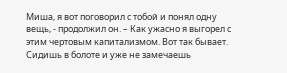Миша, я вот поговорил с тобой и понял одну вещь, - продолжил он. – Как ужасно я выгорел с этим чертовым капитализмом. Вот так бывает. Сидишь в болоте и уже не замечаешь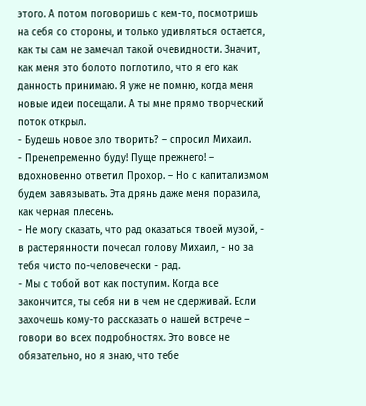этого. А потом поговоришь с кем-то, посмотришь на себя со стороны, и только удивляться остается, как ты сам не замечал такой очевидности. Значит, как меня это болото поглотило, что я его как данность принимаю. Я уже не помню, когда меня новые идеи посещали. А ты мне прямо творческий поток открыл.
- Будешь новое зло творить? – спросил Михаил.
- Пренепременно буду! Пуще прежнего! – вдохновенно ответил Прохор. – Но с капитализмом будем завязывать. Эта дрянь даже меня поразила, как черная плесень.
- Не могу сказать, что рад оказаться твоей музой, - в растерянности почесал голову Михаил, - но за тебя чисто по-человечески - рад.
- Мы с тобой вот как поступим. Когда все закончится, ты себя ни в чем не сдерживай. Если захочешь кому-то рассказать о нашей встрече – говори во всех подробностях. Это вовсе не обязательно, но я знаю, что тебе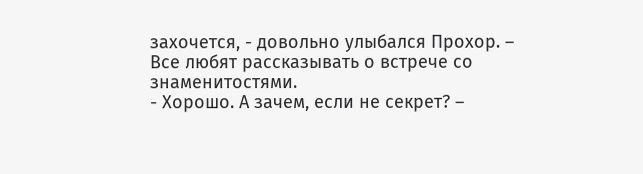захочется, - довольно улыбался Прохор. – Все любят рассказывать о встрече со знаменитостями.
- Хорошо. А зачем, если не секрет? –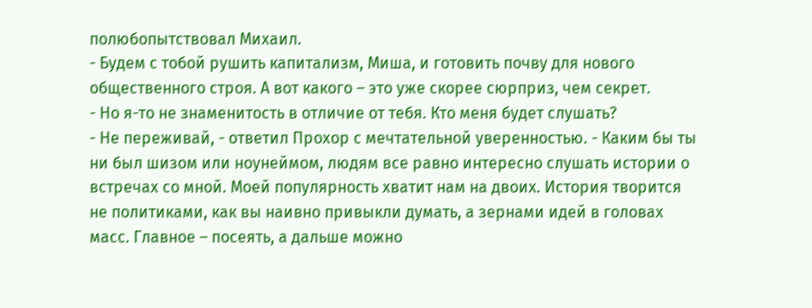полюбопытствовал Михаил.
- Будем с тобой рушить капитализм, Миша, и готовить почву для нового общественного строя. А вот какого – это уже скорее сюрприз, чем секрет.
- Но я-то не знаменитость в отличие от тебя. Кто меня будет слушать?
- Не переживай, - ответил Прохор с мечтательной уверенностью. - Каким бы ты ни был шизом или ноунеймом, людям все равно интересно слушать истории о встречах со мной. Моей популярность хватит нам на двоих. История творится не политиками, как вы наивно привыкли думать, а зернами идей в головах масс. Главное – посеять, а дальше можно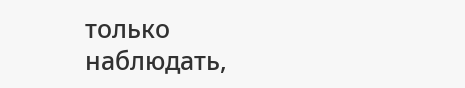только наблюдать,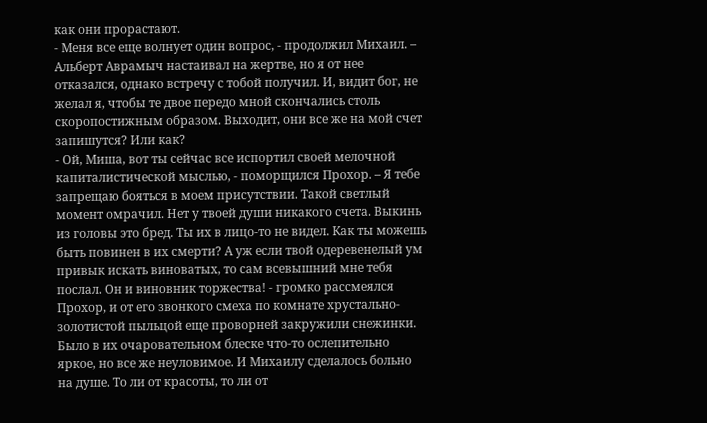как они прорастают.
- Меня все еще волнует один вопрос, - продолжил Михаил. – Альберт Аврамыч настаивал на жертве, но я от нее отказался, однако встречу с тобой получил. И, видит бог, не желал я, чтобы те двое передо мной скончались столь скоропостижным образом. Выходит, они все же на мой счет запишутся? Или как?
- Ой, Миша, вот ты сейчас все испортил своей мелочной капиталистической мыслью, - поморщился Прохор. – Я тебе запрещаю бояться в моем присутствии. Такой светлый момент омрачил. Нет у твоей души никакого счета. Выкинь из головы это бред. Ты их в лицо-то не видел. Как ты можешь быть повинен в их смерти? А уж если твой одеревенелый ум привык искать виноватых, то сам всевышний мне тебя послал. Он и виновник торжества! - громко рассмеялся Прохор, и от его звонкого смеха по комнате хрустально-золотистой пыльцой еще проворней закружили снежинки. Было в их очаровательном блеске что-то ослепительно яркое, но все же неуловимое. И Михаилу сделалось больно на душе. То ли от красоты, то ли от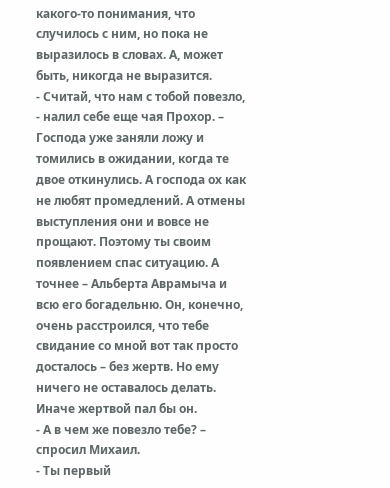какого-то понимания, что случилось с ним, но пока не выразилось в словах. А, может быть, никогда не выразится.
- Считай, что нам с тобой повезло, - налил себе еще чая Прохор. – Господа уже заняли ложу и томились в ожидании, когда те двое откинулись. А господа ох как не любят промедлений. А отмены выступления они и вовсе не прощают. Поэтому ты своим появлением спас ситуацию. А точнее – Альберта Аврамыча и всю его богадельню. Он, конечно, очень расстроился, что тебе свидание со мной вот так просто досталось – без жертв. Но ему ничего не оставалось делать. Иначе жертвой пал бы он.
- А в чем же повезло тебе? – спросил Михаил.
- Ты первый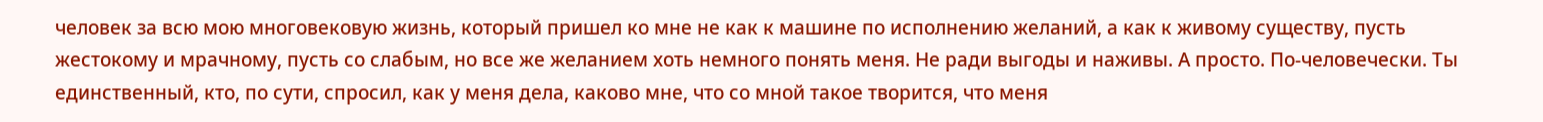человек за всю мою многовековую жизнь, который пришел ко мне не как к машине по исполнению желаний, а как к живому существу, пусть жестокому и мрачному, пусть со слабым, но все же желанием хоть немного понять меня. Не ради выгоды и наживы. А просто. По-человечески. Ты единственный, кто, по сути, спросил, как у меня дела, каково мне, что со мной такое творится, что меня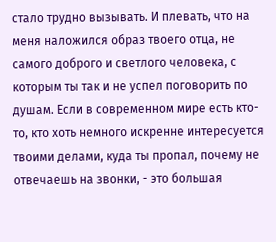стало трудно вызывать. И плевать, что на меня наложился образ твоего отца, не самого доброго и светлого человека, с которым ты так и не успел поговорить по душам. Если в современном мире есть кто-то, кто хоть немного искренне интересуется твоими делами, куда ты пропал, почему не отвечаешь на звонки, - это большая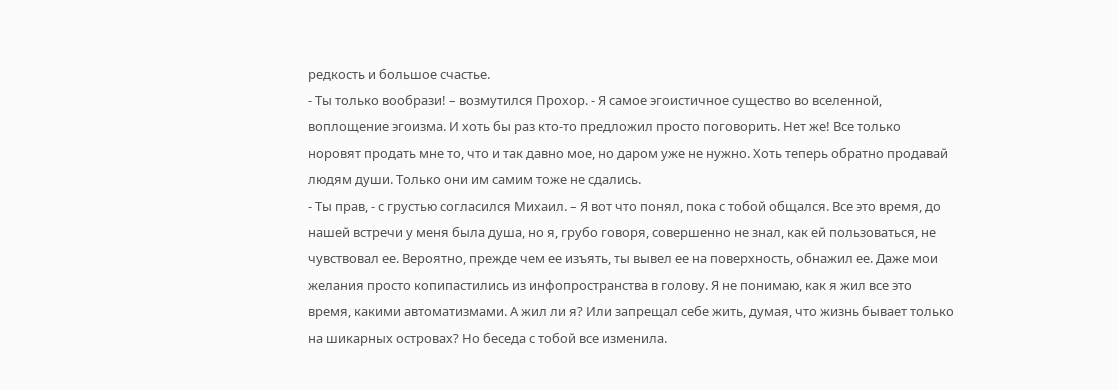редкость и большое счастье.
- Ты только вообрази! – возмутился Прохор. - Я самое эгоистичное существо во вселенной, воплощение эгоизма. И хоть бы раз кто-то предложил просто поговорить. Нет же! Все только норовят продать мне то, что и так давно мое, но даром уже не нужно. Хоть теперь обратно продавай людям души. Только они им самим тоже не сдались.
- Ты прав, - с грустью согласился Михаил. – Я вот что понял, пока с тобой общался. Все это время, до нашей встречи у меня была душа, но я, грубо говоря, совершенно не знал, как ей пользоваться, не чувствовал ее. Вероятно, прежде чем ее изъять, ты вывел ее на поверхность, обнажил ее. Даже мои желания просто копипастились из инфопространства в голову. Я не понимаю, как я жил все это время, какими автоматизмами. А жил ли я? Или запрещал себе жить, думая, что жизнь бывает только на шикарных островах? Но беседа с тобой все изменила.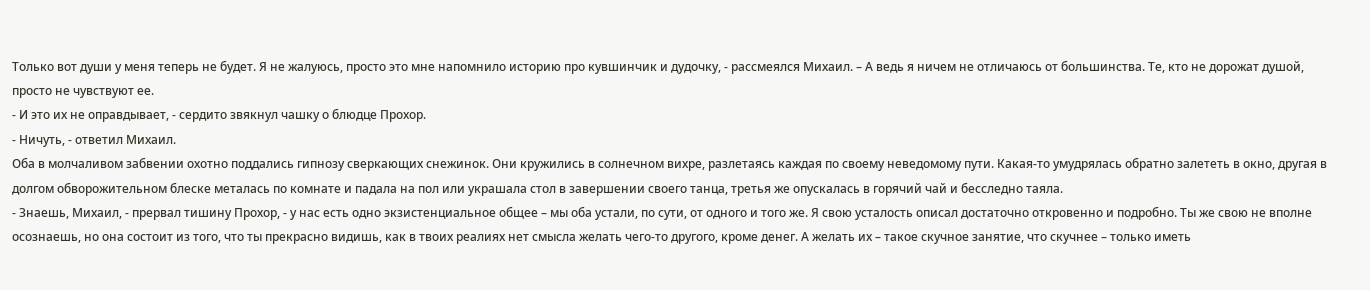Только вот души у меня теперь не будет. Я не жалуюсь, просто это мне напомнило историю про кувшинчик и дудочку, - рассмеялся Михаил. – А ведь я ничем не отличаюсь от большинства. Те, кто не дорожат душой, просто не чувствуют ее.
- И это их не оправдывает, - сердито звякнул чашку о блюдце Прохор.
- Ничуть, - ответил Михаил.
Оба в молчаливом забвении охотно поддались гипнозу сверкающих снежинок. Они кружились в солнечном вихре, разлетаясь каждая по своему неведомому пути. Какая-то умудрялась обратно залететь в окно, другая в долгом обворожительном блеске металась по комнате и падала на пол или украшала стол в завершении своего танца, третья же опускалась в горячий чай и бесследно таяла.
- Знаешь, Михаил, - прервал тишину Прохор, - у нас есть одно экзистенциальное общее – мы оба устали, по сути, от одного и того же. Я свою усталость описал достаточно откровенно и подробно. Ты же свою не вполне осознаешь, но она состоит из того, что ты прекрасно видишь, как в твоих реалиях нет смысла желать чего-то другого, кроме денег. А желать их – такое скучное занятие, что скучнее – только иметь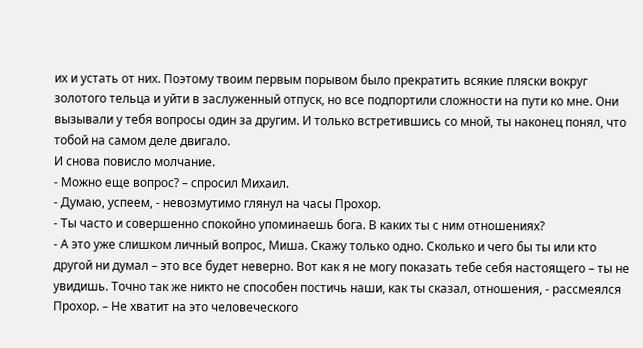их и устать от них. Поэтому твоим первым порывом было прекратить всякие пляски вокруг золотого тельца и уйти в заслуженный отпуск, но все подпортили сложности на пути ко мне. Они вызывали у тебя вопросы один за другим. И только встретившись со мной, ты наконец понял, что тобой на самом деле двигало.
И снова повисло молчание.
- Можно еще вопрос? – спросил Михаил.
- Думаю, успеем, - невозмутимо глянул на часы Прохор.
- Ты часто и совершенно спокойно упоминаешь бога. В каких ты с ним отношениях?
- А это уже слишком личный вопрос, Миша. Скажу только одно. Сколько и чего бы ты или кто другой ни думал – это все будет неверно. Вот как я не могу показать тебе себя настоящего – ты не увидишь. Точно так же никто не способен постичь наши, как ты сказал, отношения, - рассмеялся Прохор. – Не хватит на это человеческого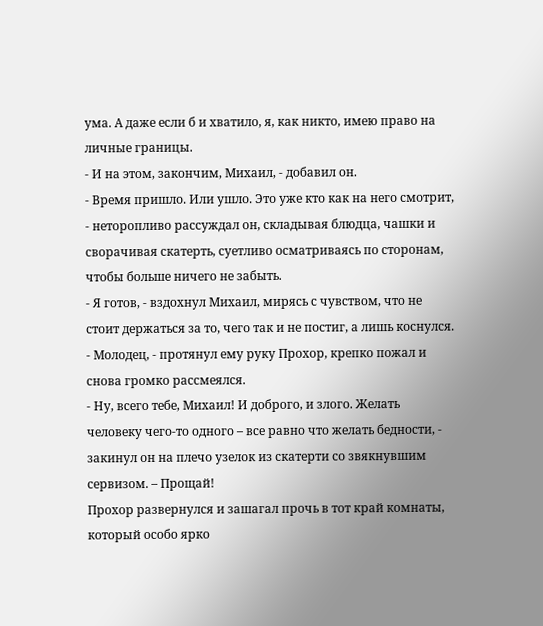ума. А даже если б и хватило, я, как никто, имею право на личные границы.
- И на этом, закончим, Михаил, - добавил он.
- Время пришло. Или ушло. Это уже кто как на него смотрит, - неторопливо рассуждал он, складывая блюдца, чашки и сворачивая скатерть, суетливо осматриваясь по сторонам, чтобы больше ничего не забыть.
- Я готов, - вздохнул Михаил, мирясь с чувством, что не стоит держаться за то, чего так и не постиг, а лишь коснулся.
- Молодец, - протянул ему руку Прохор, крепко пожал и снова громко рассмеялся.
- Ну, всего тебе, Михаил! И доброго, и злого. Желать человеку чего-то одного – все равно что желать бедности, - закинул он на плечо узелок из скатерти со звякнувшим сервизом. – Прощай!
Прохор развернулся и зашагал прочь в тот край комнаты, который особо ярко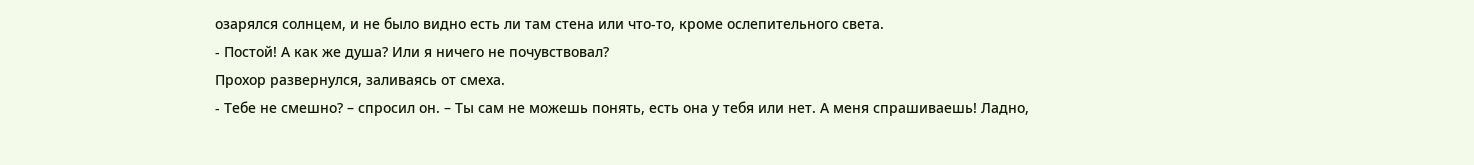озарялся солнцем, и не было видно есть ли там стена или что-то, кроме ослепительного света.
- Постой! А как же душа? Или я ничего не почувствовал?
Прохор развернулся, заливаясь от смеха.
- Тебе не смешно? – спросил он. – Ты сам не можешь понять, есть она у тебя или нет. А меня спрашиваешь! Ладно,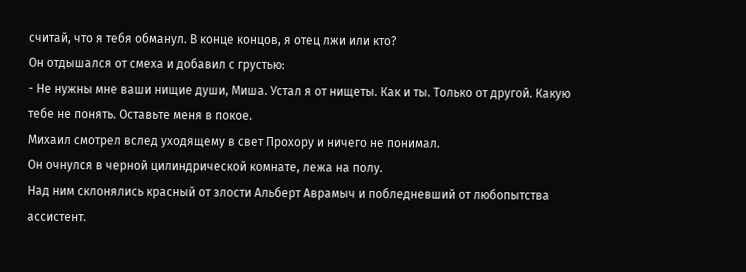считай, что я тебя обманул. В конце концов, я отец лжи или кто?
Он отдышался от смеха и добавил с грустью:
- Не нужны мне ваши нищие души, Миша. Устал я от нищеты. Как и ты. Только от другой. Какую тебе не понять. Оставьте меня в покое.
Михаил смотрел вслед уходящему в свет Прохору и ничего не понимал.
Он очнулся в черной цилиндрической комнате, лежа на полу.
Над ним склонялись красный от злости Альберт Аврамыч и побледневший от любопытства ассистент.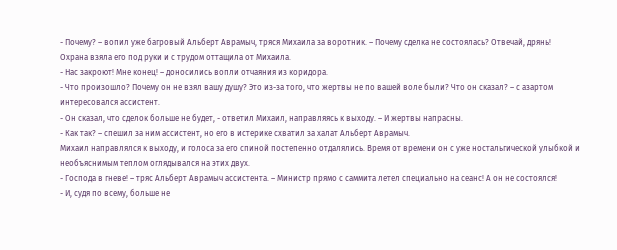- Почему? – вопил уже багровый Альберт Аврамыч, тряся Михаила за воротник. – Почему сделка не состоялась? Отвечай, дрянь!
Охрана взяла его под руки и с трудом оттащила от Михаила.
- Нас закроют! Мне конец! – доносились вопли отчаяния из коридора.
- Что произошло? Почему он не взял вашу душу? Это из-за того, что жертвы не по вашей воле были? Что он сказал? – с азартом интересовался ассистент.
- Он сказал, что сделок больше не будет, - ответил Михаил, направляясь к выходу. – И жертвы напрасны.
- Как так? – спешил за ним ассистент, но его в истерике схватил за халат Альберт Аврамыч.
Михаил направлялся к выходу, и голоса за его спиной постепенно отдалялись. Время от времени он с уже ностальгической улыбкой и необъяснимым теплом оглядывался на этих двух.
- Господа в гневе! – тряс Альберт Аврамыч ассистента. – Министр прямо с саммита летел специально на сеанс! А он не состоялся!
- И, судя по всему, больше не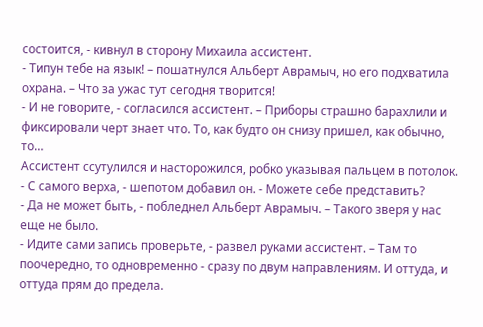состоится, - кивнул в сторону Михаила ассистент.
- Типун тебе на язык! – пошатнулся Альберт Аврамыч, но его подхватила охрана. – Что за ужас тут сегодня творится!
- И не говорите, - согласился ассистент. – Приборы страшно барахлили и фиксировали черт знает что. То, как будто он снизу пришел, как обычно, то…
Ассистент ссутулился и насторожился, робко указывая пальцем в потолок.
- С самого верха, - шепотом добавил он. - Можете себе представить?
- Да не может быть, - побледнел Альберт Аврамыч. – Такого зверя у нас еще не было.
- Идите сами запись проверьте, - развел руками ассистент. – Там то поочередно, то одновременно - сразу по двум направлениям. И оттуда, и оттуда прям до предела.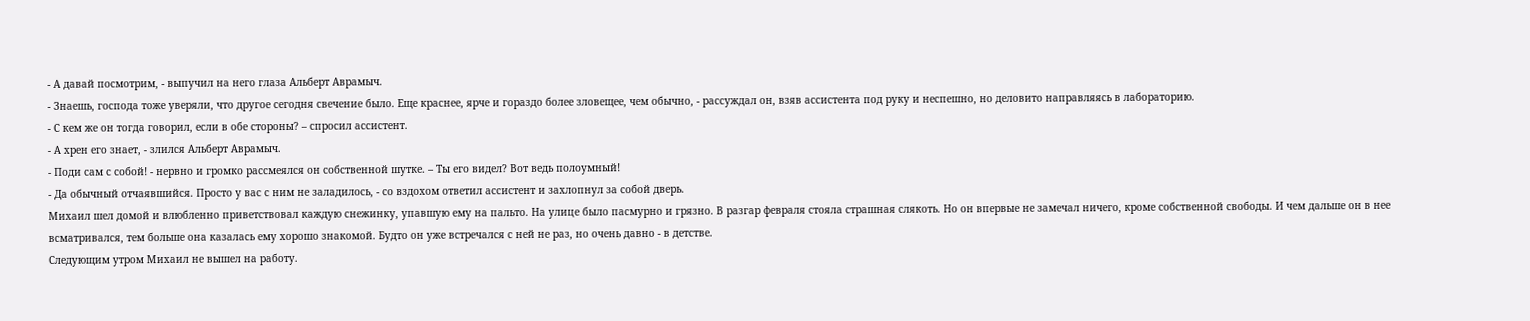- А давай посмотрим, - выпучил на него глаза Альберт Аврамыч.
- Знаешь, господа тоже уверяли, что другое сегодня свечение было. Еще краснее, ярче и гораздо более зловещее, чем обычно, - рассуждал он, взяв ассистента под руку и неспешно, но деловито направляясь в лабораторию.
- С кем же он тогда говорил, если в обе стороны? – спросил ассистент.
- А хрен его знает, - злился Альберт Аврамыч.
- Поди сам с собой! - нервно и громко рассмеялся он собственной шутке. – Ты его видел? Вот ведь полоумный!
- Да обычный отчаявшийся. Просто у вас с ним не заладилось, - со вздохом ответил ассистент и захлопнул за собой дверь.
Михаил шел домой и влюбленно приветствовал каждую снежинку, упавшую ему на пальто. На улице было пасмурно и грязно. В разгар февраля стояла страшная слякоть. Но он впервые не замечал ничего, кроме собственной свободы. И чем дальше он в нее всматривался, тем больше она казалась ему хорошо знакомой. Будто он уже встречался с ней не раз, но очень давно - в детстве.
Следующим утром Михаил не вышел на работу.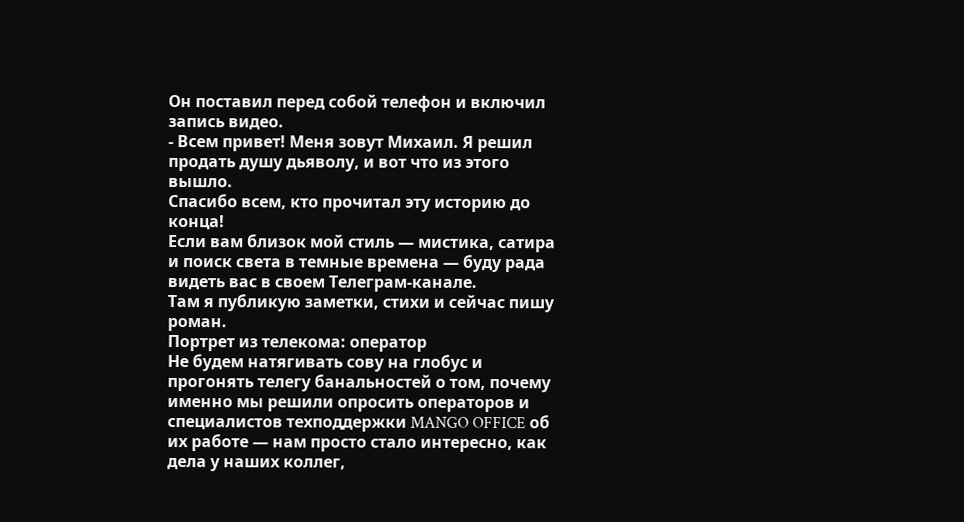Он поставил перед собой телефон и включил запись видео.
- Всем привет! Меня зовут Михаил. Я решил продать душу дьяволу, и вот что из этого вышло.
Спасибо всем, кто прочитал эту историю до конца!
Если вам близок мой стиль — мистика, сатира и поиск света в темные времена — буду рада видеть вас в своем Телеграм-канале.
Там я публикую заметки, стихи и сейчас пишу роман.
Портрет из телекома: оператор
Не будем натягивать сову на глобус и прогонять телегу банальностей о том, почему именно мы решили опросить операторов и специалистов техподдержки MANGO OFFICE об их работе — нам просто стало интересно, как дела у наших коллег,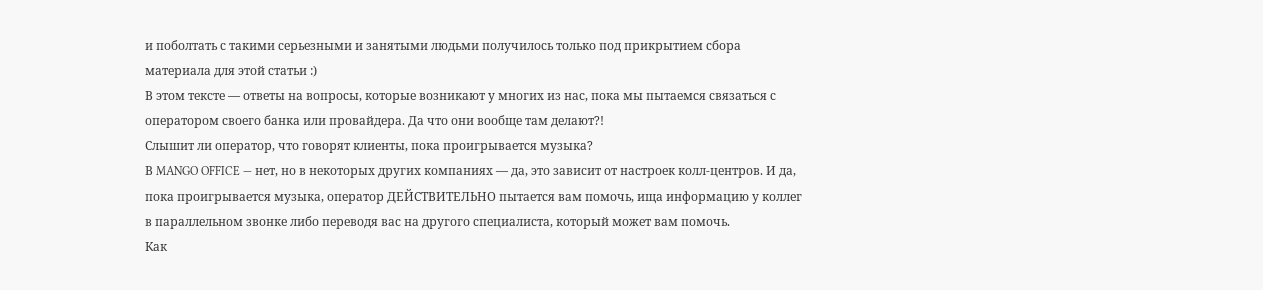и поболтать с такими серьезными и занятыми людьми получилось только под прикрытием сбора материала для этой статьи :)
В этом тексте — ответы на вопросы, которые возникают у многих из нас, пока мы пытаемся связаться с оператором своего банка или провайдера. Да что они вообще там делают?!
Слышит ли оператор, что говорят клиенты, пока проигрывается музыка?
В MANGO OFFICE — нет, но в некоторых других компаниях — да, это зависит от настроек колл-центров. И да, пока проигрывается музыка, оператор ДЕЙСТВИТЕЛЬНО пытается вам помочь, ища информацию у коллег в параллельном звонке либо переводя вас на другого специалиста, который может вам помочь.
Как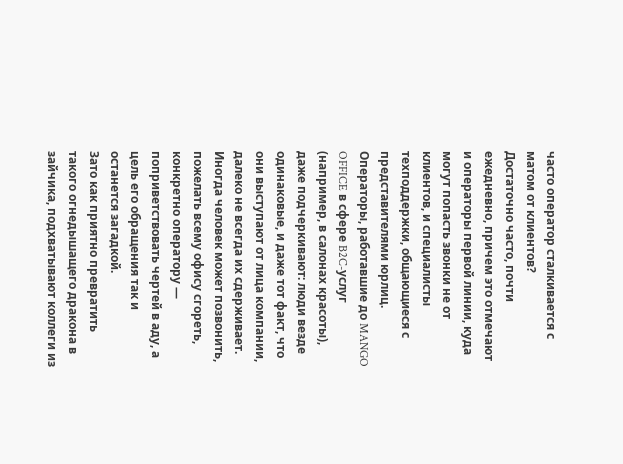часто оператор сталкивается с матом от клиентов?
Достаточно часто, почти ежедневно, причем это отмечают и операторы первой линии, куда могут попасть звонки не от клиентов, и специалисты техподдержки, общающиеся с представителями юрлиц.
Операторы, работавшие до MANGO OFFICE в сфере B2C-услуг (например, в салонах красоты), даже подчеркивают: люди везде одинаковые, и даже тот факт, что они выступают от лица компании, далеко не всегда их сдерживает. Иногда человек может позвонить, пожелать всему офису сгореть, конкретно оператору — поприветствовать чертей в аду, а цель его обращения так и останется загадкой.
Зато как приятно превратить такого огнедышащего дракона в зайчика, подхватывают коллеги из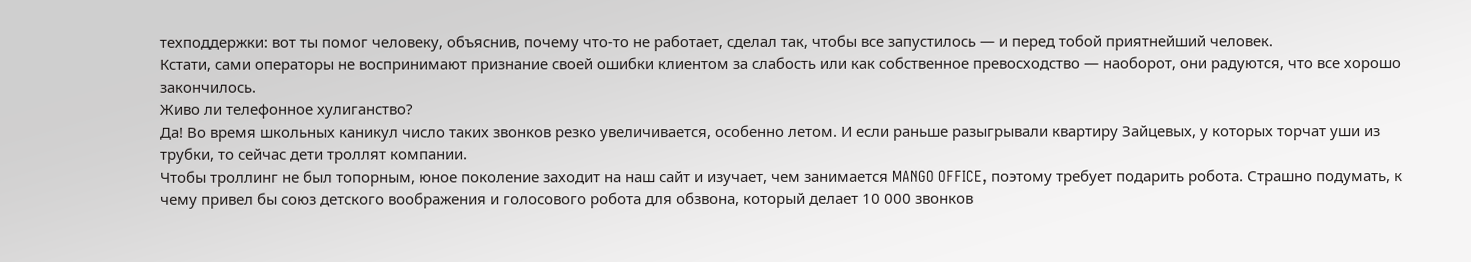техподдержки: вот ты помог человеку, объяснив, почему что-то не работает, сделал так, чтобы все запустилось — и перед тобой приятнейший человек.
Кстати, сами операторы не воспринимают признание своей ошибки клиентом за слабость или как собственное превосходство — наоборот, они радуются, что все хорошо закончилось.
Живо ли телефонное хулиганство?
Да! Во время школьных каникул число таких звонков резко увеличивается, особенно летом. И если раньше разыгрывали квартиру Зайцевых, у которых торчат уши из трубки, то сейчас дети троллят компании.
Чтобы троллинг не был топорным, юное поколение заходит на наш сайт и изучает, чем занимается MANGO OFFICE, поэтому требует подарить робота. Страшно подумать, к чему привел бы союз детского воображения и голосового робота для обзвона, который делает 10 000 звонков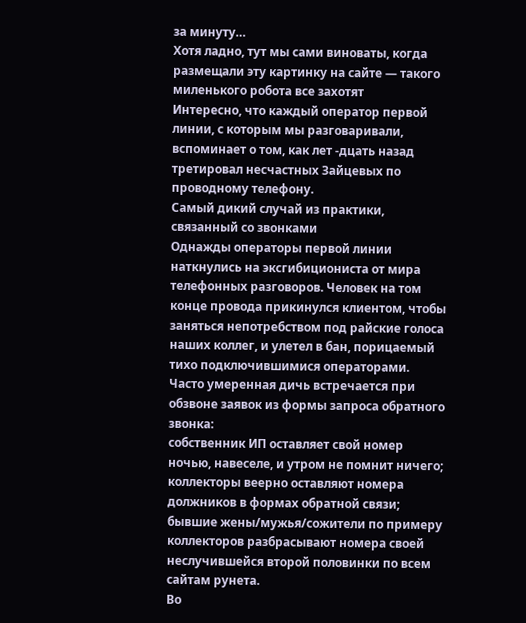за минуту…
Хотя ладно, тут мы сами виноваты, когда размещали эту картинку на сайте — такого миленького робота все захотят
Интересно, что каждый оператор первой линии, с которым мы разговаривали, вспоминает о том, как лет -дцать назад третировал несчастных Зайцевых по проводному телефону.
Самый дикий случай из практики, связанный со звонками
Однажды операторы первой линии наткнулись на эксгибициониста от мира телефонных разговоров. Человек на том конце провода прикинулся клиентом, чтобы заняться непотребством под райские голоса наших коллег, и улетел в бан, порицаемый тихо подключившимися операторами.
Часто умеренная дичь встречается при обзвоне заявок из формы запроса обратного звонка:
собственник ИП оставляет свой номер ночью, навеселе, и утром не помнит ничего;
коллекторы веерно оставляют номера должников в формах обратной связи;
бывшие жены/мужья/сожители по примеру коллекторов разбрасывают номера своей неслучившейся второй половинки по всем сайтам рунета.
Во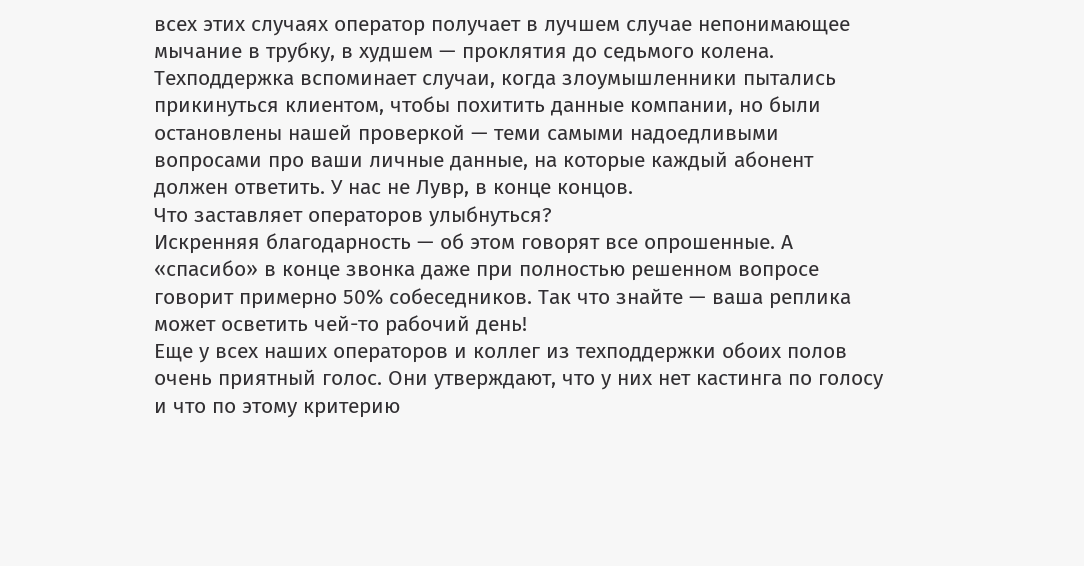всех этих случаях оператор получает в лучшем случае непонимающее мычание в трубку, в худшем — проклятия до седьмого колена.
Техподдержка вспоминает случаи, когда злоумышленники пытались прикинуться клиентом, чтобы похитить данные компании, но были остановлены нашей проверкой — теми самыми надоедливыми вопросами про ваши личные данные, на которые каждый абонент должен ответить. У нас не Лувр, в конце концов.
Что заставляет операторов улыбнуться?
Искренняя благодарность — об этом говорят все опрошенные. А «спасибо» в конце звонка даже при полностью решенном вопросе говорит примерно 50% собеседников. Так что знайте — ваша реплика может осветить чей-то рабочий день!
Еще у всех наших операторов и коллег из техподдержки обоих полов очень приятный голос. Они утверждают, что у них нет кастинга по голосу и что по этому критерию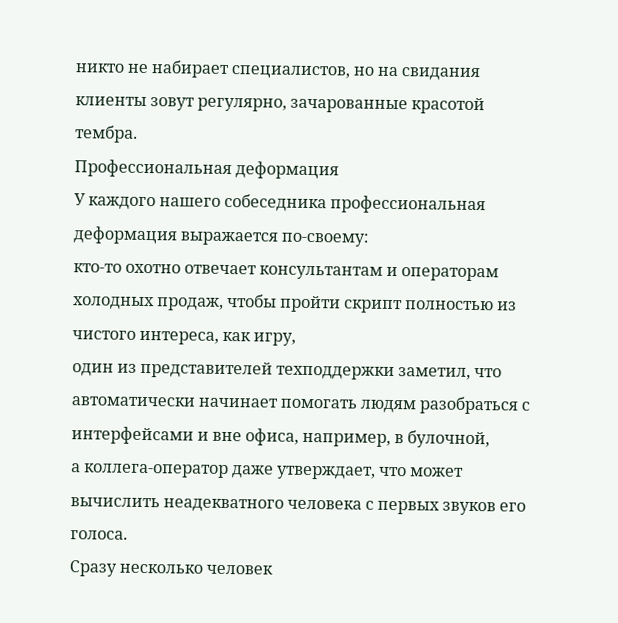никто не набирает специалистов, но на свидания клиенты зовут регулярно, зачарованные красотой тембра.
Профессиональная деформация
У каждого нашего собеседника профессиональная деформация выражается по-своему:
кто-то охотно отвечает консультантам и операторам холодных продаж, чтобы пройти скрипт полностью из чистого интереса, как игру,
один из представителей техподдержки заметил, что автоматически начинает помогать людям разобраться с интерфейсами и вне офиса, например, в булочной,
а коллега-оператор даже утверждает, что может вычислить неадекватного человека с первых звуков его голоса.
Сразу несколько человек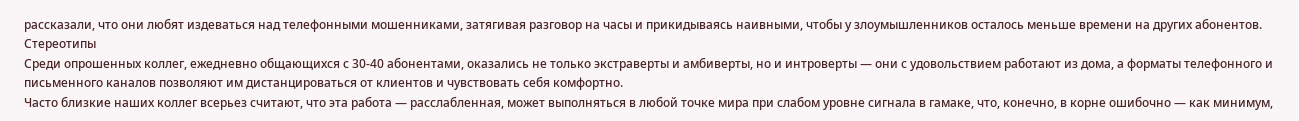рассказали, что они любят издеваться над телефонными мошенниками, затягивая разговор на часы и прикидываясь наивными, чтобы у злоумышленников осталось меньше времени на других абонентов.
Стереотипы
Среди опрошенных коллег, ежедневно общающихся с 30-40 абонентами, оказались не только экстраверты и амбиверты, но и интроверты — они с удовольствием работают из дома, а форматы телефонного и письменного каналов позволяют им дистанцироваться от клиентов и чувствовать себя комфортно.
Часто близкие наших коллег всерьез считают, что эта работа — расслабленная, может выполняться в любой точке мира при слабом уровне сигнала в гамаке, что, конечно, в корне ошибочно — как минимум,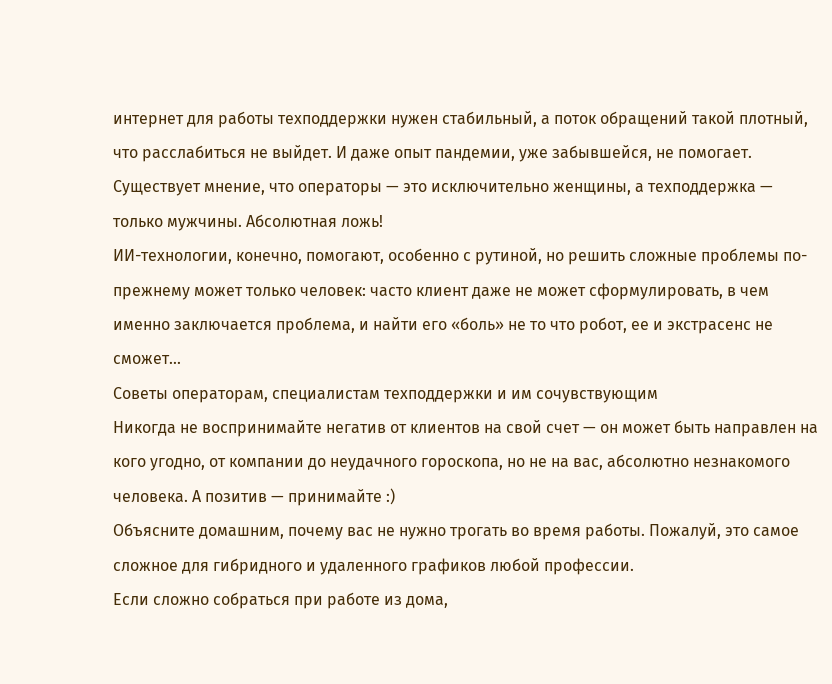интернет для работы техподдержки нужен стабильный, а поток обращений такой плотный, что расслабиться не выйдет. И даже опыт пандемии, уже забывшейся, не помогает.
Существует мнение, что операторы — это исключительно женщины, а техподдержка — только мужчины. Абсолютная ложь!
ИИ-технологии, конечно, помогают, особенно с рутиной, но решить сложные проблемы по-прежнему может только человек: часто клиент даже не может сформулировать, в чем именно заключается проблема, и найти его «боль» не то что робот, ее и экстрасенс не сможет...
Советы операторам, специалистам техподдержки и им сочувствующим
Никогда не воспринимайте негатив от клиентов на свой счет — он может быть направлен на кого угодно, от компании до неудачного гороскопа, но не на вас, абсолютно незнакомого человека. А позитив — принимайте :)
Объясните домашним, почему вас не нужно трогать во время работы. Пожалуй, это самое сложное для гибридного и удаленного графиков любой профессии.
Если сложно собраться при работе из дома,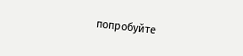попробуйте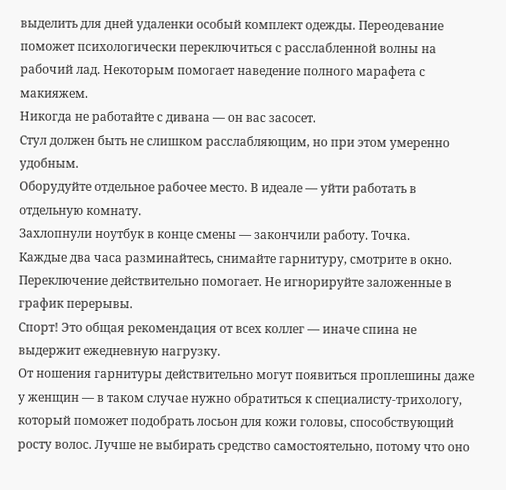выделить для дней удаленки особый комплект одежды. Переодевание поможет психологически переключиться с расслабленной волны на рабочий лад. Некоторым помогает наведение полного марафета с макияжем.
Никогда не работайте с дивана — он вас засосет.
Стул должен быть не слишком расслабляющим, но при этом умеренно удобным.
Оборудуйте отдельное рабочее место. В идеале — уйти работать в отдельную комнату.
Захлопнули ноутбук в конце смены — закончили работу. Точка.
Каждые два часа разминайтесь, снимайте гарнитуру, смотрите в окно. Переключение действительно помогает. Не игнорируйте заложенные в график перерывы.
Спорт! Это общая рекомендация от всех коллег — иначе спина не выдержит ежедневную нагрузку.
От ношения гарнитуры действительно могут появиться проплешины даже у женщин — в таком случае нужно обратиться к специалисту-трихологу, который поможет подобрать лосьон для кожи головы, способствующий росту волос. Лучше не выбирать средство самостоятельно, потому что оно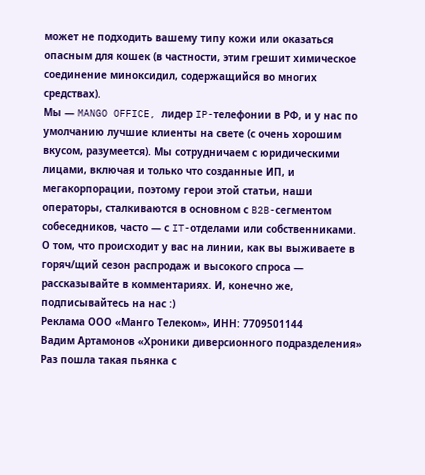может не подходить вашему типу кожи или оказаться опасным для кошек (в частности, этим грешит химическое соединение миноксидил, содержащийся во многих средствах).
Мы — MANGO OFFICE, лидер IP-телефонии в РФ, и у нас по умолчанию лучшие клиенты на свете (с очень хорошим вкусом, разумеется). Мы сотрудничаем с юридическими лицами, включая и только что созданные ИП, и мегакорпорации, поэтому герои этой статьи, наши операторы, сталкиваются в основном с B2B-сегментом собеседников, часто — с IT-отделами или собственниками.
О том, что происходит у вас на линии, как вы выживаете в горяч/щий сезон распродаж и высокого спроса — рассказывайте в комментариях. И, конечно же, подписывайтесь на нас :)
Реклама ООО «Манго Телеком», ИНН: 7709501144
Вадим Артамонов «Хроники диверсионного подразделения»
Раз пошла такая пьянка с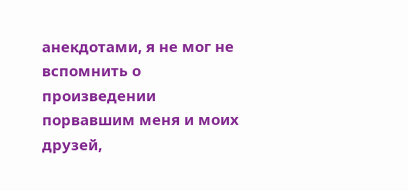анекдотами, я не мог не вспомнить о произведении порвавшим меня и моих друзей,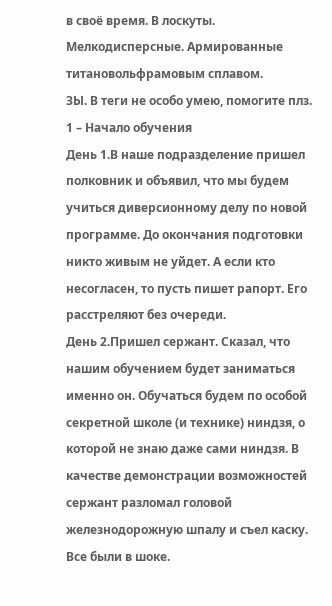в своё время. В лоскуты. Мелкодисперсные. Армированные титановольфрамовым сплавом.
ЗЫ. В теги не особо умею, помогите плз.
1 – Начало обучения
День 1.В наше подразделение пришел полковник и объявил, что мы будем учиться диверсионному делу по новой программе. До окончания подготовки никто живым не уйдет. А если кто несогласен, то пусть пишет рапорт. Его расстреляют без очереди.
День 2.Пришел сержант. Сказал, что нашим обучением будет заниматься именно он. Обучаться будем по особой секретной школе (и технике) ниндзя, о которой не знаю даже сами ниндзя. В качестве демонстрации возможностей сержант разломал головой железнодорожную шпалу и съел каску. Все были в шоке.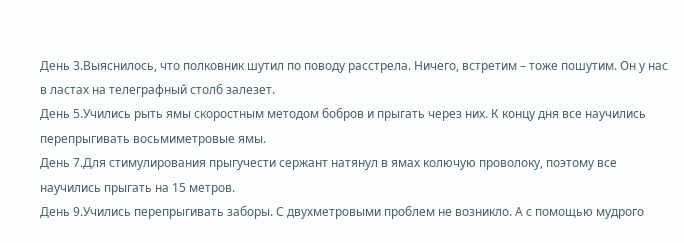День 3.Выяснилось, что полковник шутил по поводу расстрела. Ничего, встретим – тоже пошутим. Он у нас в ластах на телеграфный столб залезет.
День 5.Учились рыть ямы скоростным методом бобров и прыгать через них. К концу дня все научились перепрыгивать восьмиметровые ямы.
День 7.Для стимулирования прыгучести сержант натянул в ямах колючую проволоку, поэтому все научились прыгать на 15 метров.
День 9.Учились перепрыгивать заборы. С двухметровыми проблем не возникло. А с помощью мудрого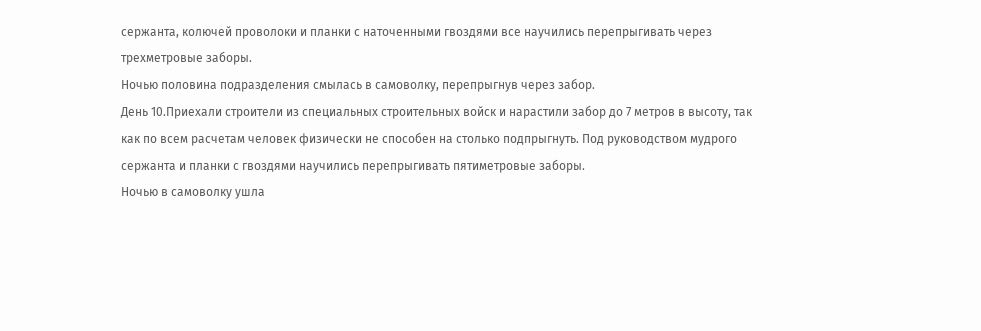сержанта, колючей проволоки и планки с наточенными гвоздями все научились перепрыгивать через трехметровые заборы.
Ночью половина подразделения смылась в самоволку, перепрыгнув через забор.
День 10.Приехали строители из специальных строительных войск и нарастили забор до 7 метров в высоту, так как по всем расчетам человек физически не способен на столько подпрыгнуть. Под руководством мудрого сержанта и планки с гвоздями научились перепрыгивать пятиметровые заборы.
Ночью в самоволку ушла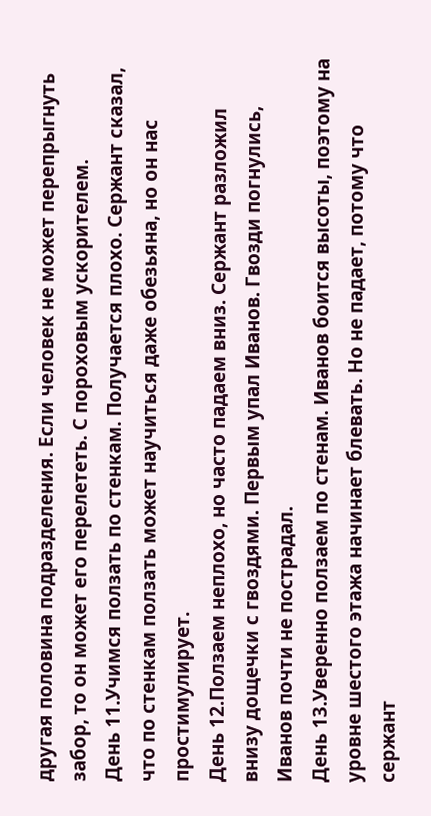другая половина подразделения. Если человек не может перепрыгнуть забор, то он может его перелететь. С пороховым ускорителем.
День 11.Учимся ползать по стенкам. Получается плохо. Сержант сказал, что по стенкам ползать может научиться даже обезьяна, но он нас простимулирует.
День 12.Ползаем неплохо, но часто падаем вниз. Сержант разложил внизу дощечки с гвоздями. Первым упал Иванов. Гвозди погнулись, Иванов почти не пострадал.
День 13.Уверенно ползаем по стенам. Иванов боится высоты, поэтому на уровне шестого этажа начинает блевать. Но не падает, потому что сержант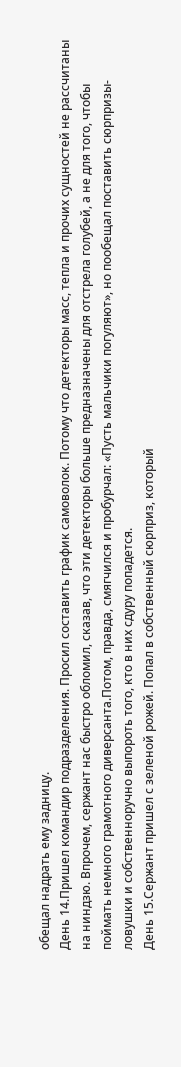обещал надрать ему задницу.
День 14.Пришел командир подразделения. Просил составить график самоволок. Потому что детекторы масс, тепла и прочих сущностей не рассчитаны на ниндзю. Впрочем, сержант нас быстро обломил, сказав, что эти детекторы больше предназначены для отстрела голубей, а не для того, чтобы поймать немного грамотного диверсанта.Потом, правда, смягчился и пробурчал: «Пусть мальчики погуляют», но пообещал поставить сюрпризы-ловушки и собственноручно выпороть того, кто в них сдуру попадется.
День 15.Сержант пришел с зеленой рожей. Попал в собственный сюрприз, который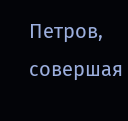Петров, совершая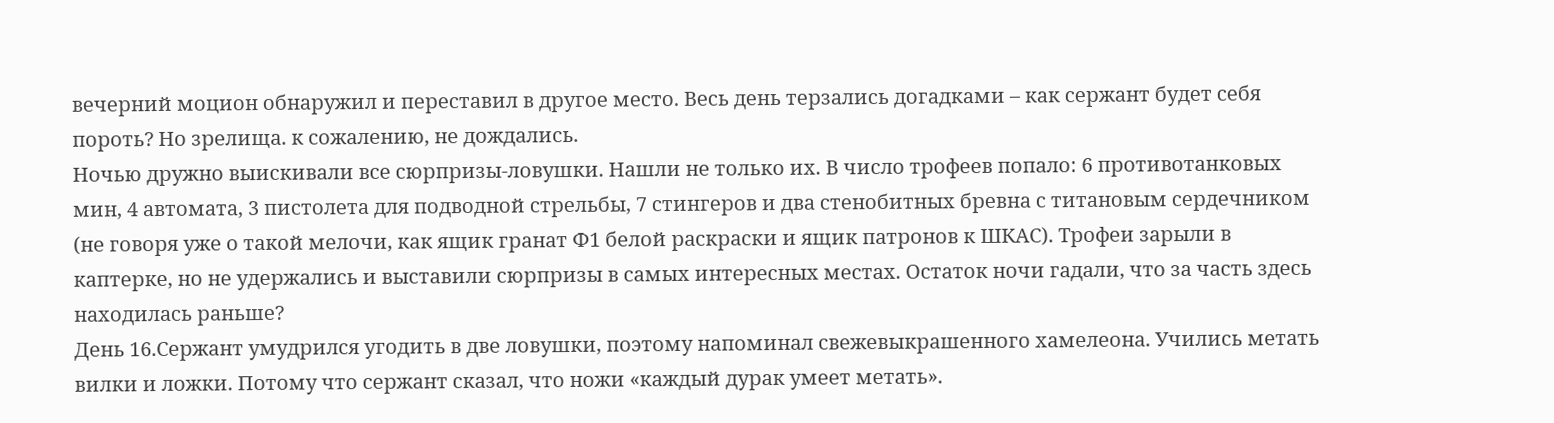вечерний моцион обнаружил и переставил в другое место. Весь день терзались догадками – как сержант будет себя пороть? Но зрелища. к сожалению, не дождались.
Ночью дружно выискивали все сюрпризы-ловушки. Нашли не только их. В число трофеев попало: 6 противотанковых мин, 4 автомата, 3 пистолета для подводной стрельбы, 7 стингеров и два стенобитных бревна с титановым сердечником (не говоря уже о такой мелочи, как ящик гранат Ф1 белой раскраски и ящик патронов к ШКАС). Трофеи зарыли в каптерке, но не удержались и выставили сюрпризы в самых интересных местах. Остаток ночи гадали, что за часть здесь находилась раньше?
День 16.Сержант умудрился угодить в две ловушки, поэтому напоминал свежевыкрашенного хамелеона. Учились метать вилки и ложки. Потому что сержант сказал, что ножи «каждый дурак умеет метать».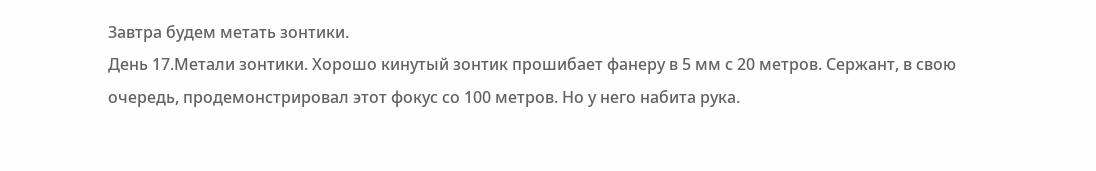Завтра будем метать зонтики.
День 17.Метали зонтики. Хорошо кинутый зонтик прошибает фанеру в 5 мм с 20 метров. Сержант, в свою очередь, продемонстрировал этот фокус со 100 метров. Но у него набита рука.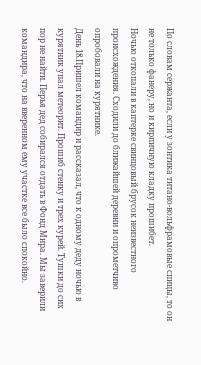По словам сержанта, если у зонтика титано-вольфрамовые спицы, то он не только фанеру, но и кирпичную кладку прошибет.
Ночью откопали в каптерке свинцовый брусок неизвестного происхождения. Сходили до ближайшей деревни и опрометчиво опробовали на курятнике.
День 18.Пришел командир и рассказал, что к одному деду ночью в курятник упал метеорит. Прошиб стенку и трех курей. Тушки до сих пор не найти. Перья дед собирался отдать в Фонд Мира. Мы заверили командира, что на вверенном ему участке все было спокойно.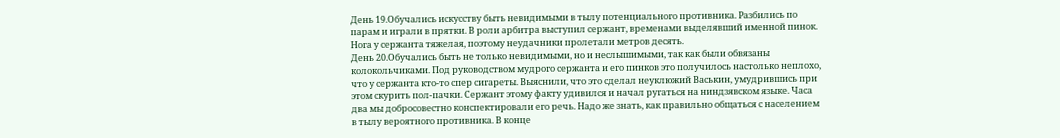День 19.Обучались искусству быть невидимыми в тылу потенциального противника. Разбились по парам и играли в прятки. В роли арбитра выступил сержант, временами выделявший именной пинок. Нога у сержанта тяжелая, поэтому неудачники пролетали метров десять.
День 20.Обучались быть не только невидимыми, но и неслышимыми, так как были обвязаны колокольчиками. Под руководством мудрого сержанта и его пинков это получилось настолько неплохо, что у сержанта кто-то спер сигареты. Выяснили, что это сделал неуклюжий Васькин, умудрившись при этом скурить пол-пачки. Сержант этому факту удивился и начал ругаться на ниндзявском языке. Часа два мы добросовестно конспектировали его речь. Надо же знать, как правильно общаться с населением в тылу вероятного противника. В конце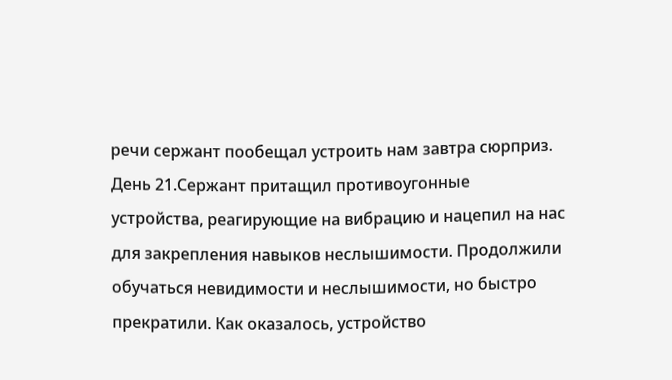речи сержант пообещал устроить нам завтра сюрприз.
День 21.Сержант притащил противоугонные устройства, реагирующие на вибрацию и нацепил на нас для закрепления навыков неслышимости. Продолжили обучаться невидимости и неслышимости, но быстро прекратили. Как оказалось, устройство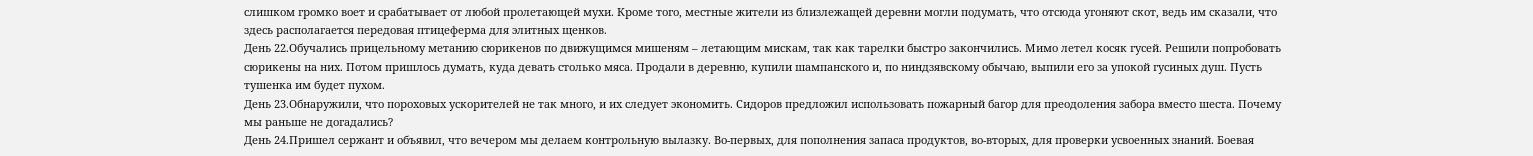слишком громко воет и срабатывает от любой пролетающей мухи. Кроме того, местные жители из близлежащей деревни могли подумать, что отсюда угоняют скот, ведь им сказали, что здесь располагается передовая птицеферма для элитных щенков.
День 22.Обучались прицельному метанию сюрикенов по движущимся мишеням – летающим мискам, так как тарелки быстро закончились. Мимо летел косяк гусей. Решили попробовать сюрикены на них. Потом пришлось думать, куда девать столько мяса. Продали в деревню, купили шампанского и, по ниндзявскому обычаю, выпили его за упокой гусиных душ. Пусть тушенка им будет пухом.
День 23.Обнаружили, что пороховых ускорителей не так много, и их следует экономить. Сидоров предложил использовать пожарный багор для преодоления забора вместо шеста. Почему мы раньше не догадались?
День 24.Пришел сержант и объявил, что вечером мы делаем контрольную вылазку. Во-первых, для пополнения запаса продуктов, во-вторых, для проверки усвоенных знаний. Боевая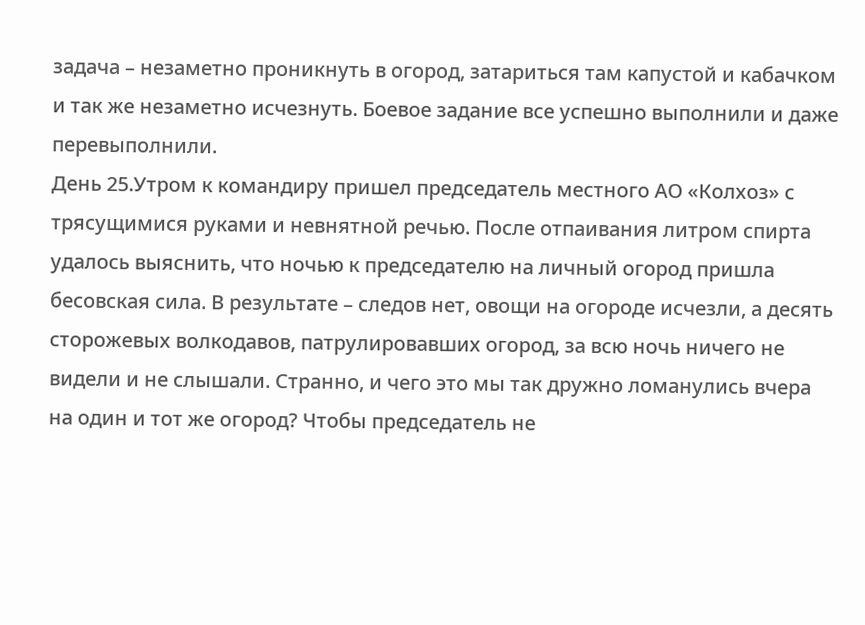задача – незаметно проникнуть в огород, затариться там капустой и кабачком и так же незаметно исчезнуть. Боевое задание все успешно выполнили и даже перевыполнили.
День 25.Утром к командиру пришел председатель местного АО «Колхоз» с трясущимися руками и невнятной речью. После отпаивания литром спирта удалось выяснить, что ночью к председателю на личный огород пришла бесовская сила. В результате – следов нет, овощи на огороде исчезли, а десять сторожевых волкодавов, патрулировавших огород, за всю ночь ничего не видели и не слышали. Странно, и чего это мы так дружно ломанулись вчера на один и тот же огород? Чтобы председатель не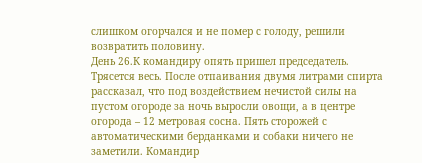слишком огорчался и не помер с голоду, решили возвратить половину.
День 26.К командиру опять пришел председатель. Трясется весь. После отпаивания двумя литрами спирта рассказал, что под воздействием нечистой силы на пустом огороде за ночь выросли овощи, а в центре огорода – 12 метровая сосна. Пять сторожей с автоматическими берданками и собаки ничего не заметили. Командир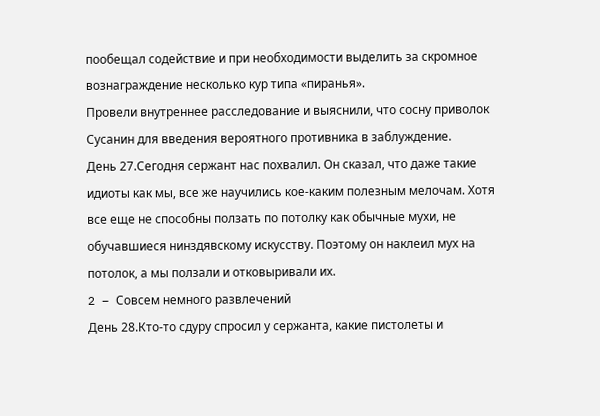пообещал содействие и при необходимости выделить за скромное вознаграждение несколько кур типа «пиранья».
Провели внутреннее расследование и выяснили, что сосну приволок Сусанин для введения вероятного противника в заблуждение.
День 27.Сегодня сержант нас похвалил. Он сказал, что даже такие идиоты как мы, все же научились кое-каким полезным мелочам. Хотя все еще не способны ползать по потолку как обычные мухи, не обучавшиеся нинздявскому искусству. Поэтому он наклеил мух на потолок, а мы ползали и отковыривали их.
2 – Cовсем немного развлечений
День 28.Кто-то сдуру спросил у сержанта, какие пистолеты и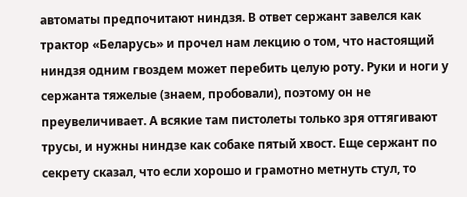автоматы предпочитают ниндзя. В ответ сержант завелся как трактор «Беларусь» и прочел нам лекцию о том, что настоящий ниндзя одним гвоздем может перебить целую роту. Руки и ноги у сержанта тяжелые (знаем, пробовали), поэтому он не преувеличивает. А всякие там пистолеты только зря оттягивают трусы, и нужны ниндзе как собаке пятый хвост. Еще сержант по секрету сказал, что если хорошо и грамотно метнуть стул, то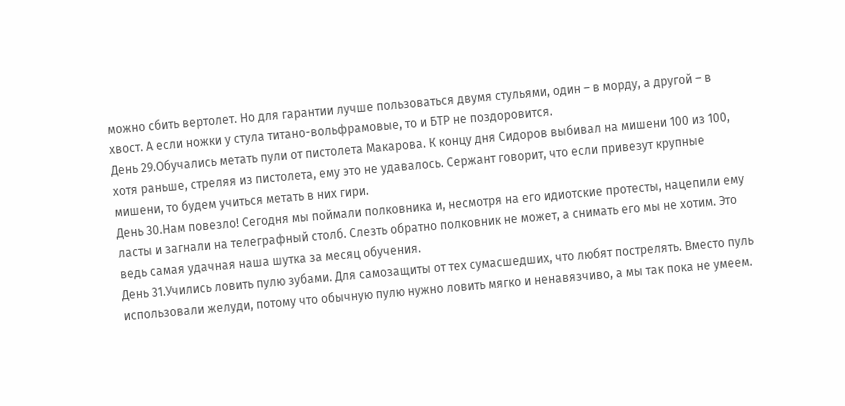можно сбить вертолет. Но для гарантии лучше пользоваться двумя стульями, один – в морду, а другой – в хвост. А если ножки у стула титано-вольфрамовые, то и БТР не поздоровится.
День 29.Обучались метать пули от пистолета Макарова. К концу дня Сидоров выбивал на мишени 100 из 100, хотя раньше, стреляя из пистолета, ему это не удавалось. Сержант говорит, что если привезут крупные мишени, то будем учиться метать в них гири.
День 30.Нам повезло! Сегодня мы поймали полковника и, несмотря на его идиотские протесты, нацепили ему ласты и загнали на телеграфный столб. Слезть обратно полковник не может, а снимать его мы не хотим. Это ведь самая удачная наша шутка за месяц обучения.
День 31.Учились ловить пулю зубами. Для самозащиты от тех сумасшедших, что любят пострелять. Вместо пуль использовали желуди, потому что обычную пулю нужно ловить мягко и ненавязчиво, а мы так пока не умеем.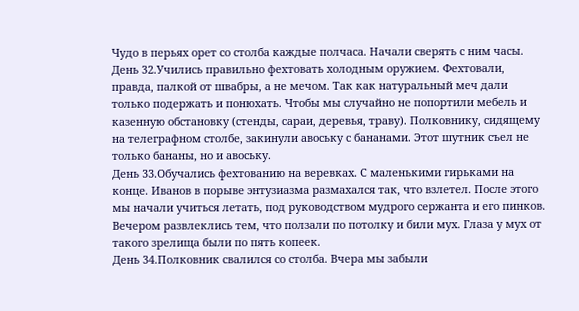Чудо в перьях орет со столба каждые полчаса. Начали сверять с ним часы.
День 32.Учились правильно фехтовать холодным оружием. Фехтовали, правда, палкой от швабры, а не мечом. Так как натуральный меч дали только подержать и понюхать. Чтобы мы случайно не попортили мебель и казенную обстановку (стенды, сараи, деревья, траву). Полковнику, сидящему на телеграфном столбе, закинули авоську с бананами. Этот шутник съел не только бананы, но и авоську.
День 33.Обучались фехтованию на веревках. С маленькими гирьками на конце. Иванов в порыве энтузиазма размахался так, что взлетел. После этого мы начали учиться летать, под руководством мудрого сержанта и его пинков.
Вечером развлеклись тем, что ползали по потолку и били мух. Глаза у мух от такого зрелища были по пять копеек.
День 34.Полковник свалился со столба. Вчера мы забыли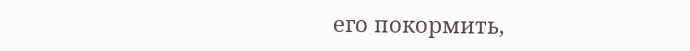его покормить,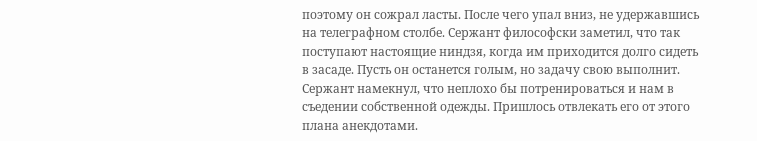поэтому он сожрал ласты. После чего упал вниз, не удержавшись на телеграфном столбе. Сержант философски заметил, что так поступают настоящие ниндзя, когда им приходится долго сидеть в засаде. Пусть он останется голым, но задачу свою выполнит. Сержант намекнул, что неплохо бы потренироваться и нам в съедении собственной одежды. Пришлось отвлекать его от этого плана анекдотами.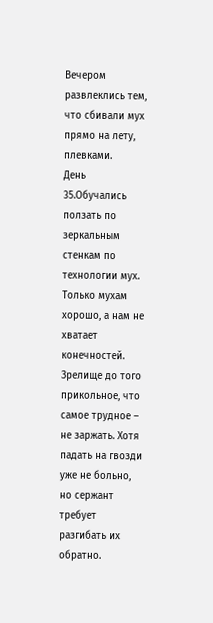Вечером развлеклись тем, что сбивали мух прямо на лету, плевками.
День 35.Обучались ползать по зеркальным стенкам по технологии мух. Только мухам хорошо, а нам не хватает конечностей. Зрелище до того прикольное, что самое трудное – не заржать. Хотя падать на гвозди уже не больно, но сержант требует разгибать их обратно.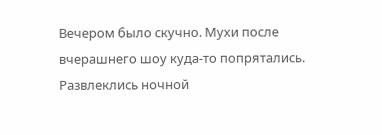Вечером было скучно. Мухи после вчерашнего шоу куда-то попрятались. Развлеклись ночной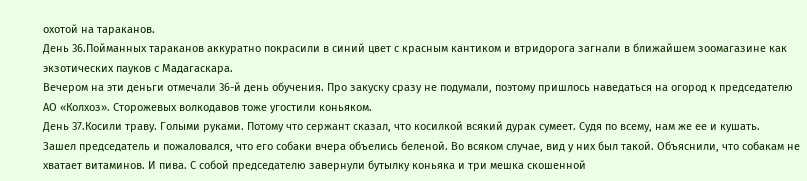охотой на тараканов.
День 36.Пойманных тараканов аккуратно покрасили в синий цвет с красным кантиком и втридорога загнали в ближайшем зоомагазине как экзотических пауков с Мадагаскара.
Вечером на эти деньги отмечали 36-й день обучения. Про закуску сразу не подумали, поэтому пришлось наведаться на огород к председателю АО «Колхоз». Сторожевых волкодавов тоже угостили коньяком.
День 37.Косили траву. Голыми руками. Потому что сержант сказал, что косилкой всякий дурак сумеет. Судя по всему, нам же ее и кушать.
Зашел председатель и пожаловался, что его собаки вчера объелись беленой. Во всяком случае, вид у них был такой. Объяснили, что собакам не хватает витаминов. И пива. С собой председателю завернули бутылку коньяка и три мешка скошенной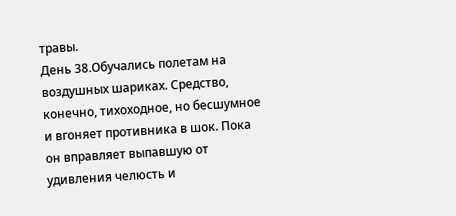травы.
День 38.Обучались полетам на воздушных шариках. Средство, конечно, тихоходное, но бесшумное и вгоняет противника в шок. Пока он вправляет выпавшую от удивления челюсть и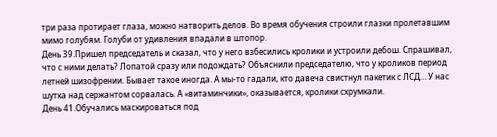три раза протирает глаза, можно натворить делов. Во время обучения строили глазки пролетавшим мимо голубям. Голуби от удивления впадали в штопор.
День 39.Пришел председатель и сказал, что у него взбесились кролики и устроили дебош. Спрашивал, что с ними делать? Лопатой сразу или подождать? Объяснили председателю, что у кроликов период летней шизофрении. Бывает такое иногда. А мы-то гадали, кто давеча свистнул пакетик с ЛСД… У нас шутка над сержантом сорвалась. А «витаминчики», оказывается, кролики схрумкали.
День 41.Обучались маскироваться под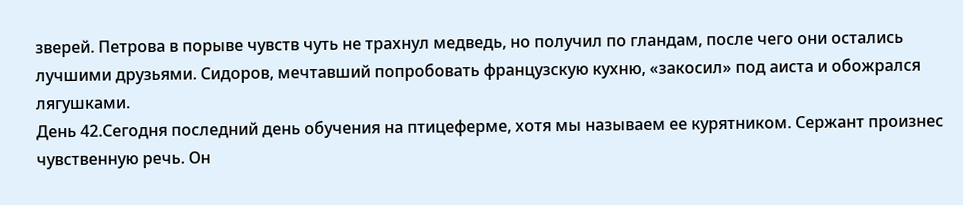зверей. Петрова в порыве чувств чуть не трахнул медведь, но получил по гландам, после чего они остались лучшими друзьями. Сидоров, мечтавший попробовать французскую кухню, «закосил» под аиста и обожрался лягушками.
День 42.Сегодня последний день обучения на птицеферме, хотя мы называем ее курятником. Сержант произнес чувственную речь. Он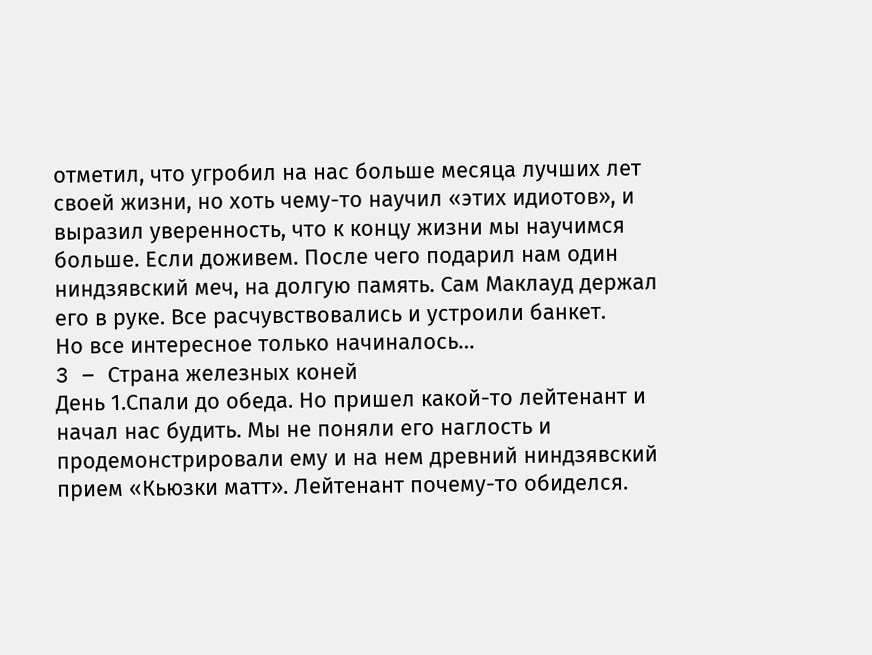отметил, что угробил на нас больше месяца лучших лет своей жизни, но хоть чему-то научил «этих идиотов», и выразил уверенность, что к концу жизни мы научимся больше. Если доживем. После чего подарил нам один ниндзявский меч, на долгую память. Сам Маклауд держал его в руке. Все расчувствовались и устроили банкет.
Но все интересное только начиналось…
3 – Cтрана железных коней
День 1.Спали до обеда. Но пришел какой-то лейтенант и начал нас будить. Мы не поняли его наглость и продемонстрировали ему и на нем древний ниндзявский прием «Кьюзки матт». Лейтенант почему-то обиделся.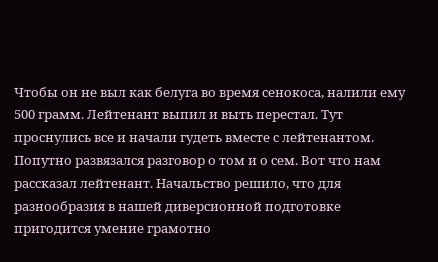Чтобы он не выл как белуга во время сенокоса, налили ему 500 грамм. Лейтенант выпил и выть перестал. Тут проснулись все и начали гудеть вместе с лейтенантом. Попутно развязался разговор о том и о сем. Вот что нам рассказал лейтенант. Начальство решило, что для разнообразия в нашей диверсионной подготовке пригодится умение грамотно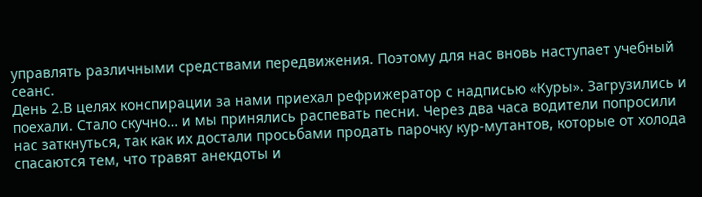управлять различными средствами передвижения. Поэтому для нас вновь наступает учебный сеанс.
День 2.В целях конспирации за нами приехал рефрижератор с надписью «Куры». Загрузились и поехали. Стало скучно… и мы принялись распевать песни. Через два часа водители попросили нас заткнуться, так как их достали просьбами продать парочку кур-мутантов, которые от холода спасаются тем, что травят анекдоты и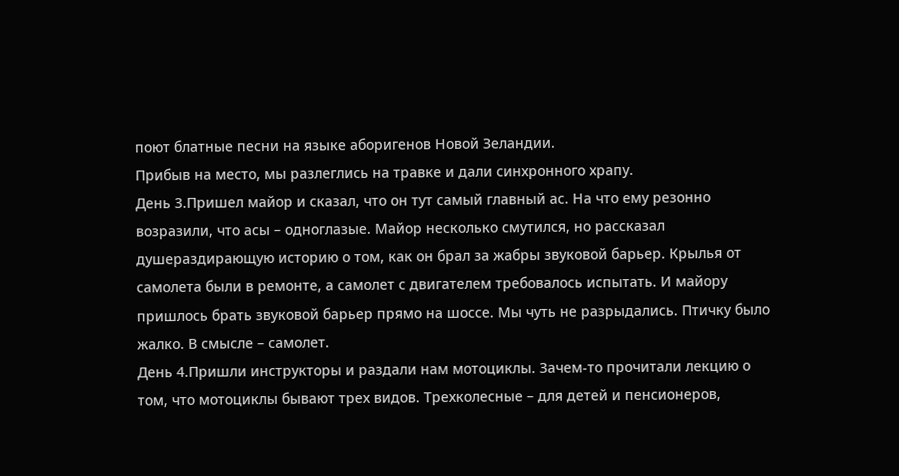поют блатные песни на языке аборигенов Новой Зеландии.
Прибыв на место, мы разлеглись на травке и дали синхронного храпу.
День 3.Пришел майор и сказал, что он тут самый главный ас. На что ему резонно возразили, что асы – одноглазые. Майор несколько смутился, но рассказал душераздирающую историю о том, как он брал за жабры звуковой барьер. Крылья от самолета были в ремонте, а самолет с двигателем требовалось испытать. И майору пришлось брать звуковой барьер прямо на шоссе. Мы чуть не разрыдались. Птичку было жалко. В смысле – самолет.
День 4.Пришли инструкторы и раздали нам мотоциклы. Зачем-то прочитали лекцию о том, что мотоциклы бывают трех видов. Трехколесные – для детей и пенсионеров,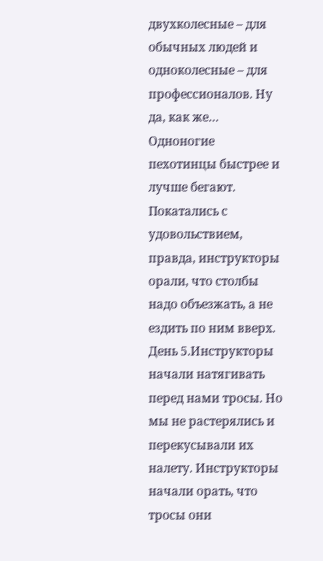двухколесные – для обычных людей и одноколесные – для профессионалов. Ну да, как же… Одноногие пехотинцы быстрее и лучше бегают.
Покатались с удовольствием, правда, инструкторы орали, что столбы надо объезжать, а не ездить по ним вверх.
День 5.Инструкторы начали натягивать перед нами тросы. Но мы не растерялись и перекусывали их налету. Инструкторы начали орать, что тросы они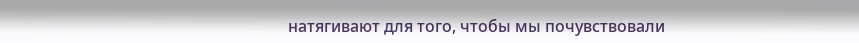натягивают для того, чтобы мы почувствовали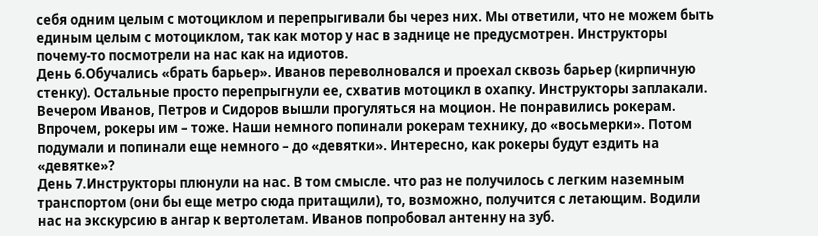себя одним целым с мотоциклом и перепрыгивали бы через них. Мы ответили, что не можем быть единым целым с мотоциклом, так как мотор у нас в заднице не предусмотрен. Инструкторы почему-то посмотрели на нас как на идиотов.
День 6.Обучались «брать барьер». Иванов переволновался и проехал сквозь барьер (кирпичную стенку). Остальные просто перепрыгнули ее, схватив мотоцикл в охапку. Инструкторы заплакали.
Вечером Иванов, Петров и Сидоров вышли прогуляться на моцион. Не понравились рокерам. Впрочем, рокеры им – тоже. Наши немного попинали рокерам технику, до «восьмерки». Потом подумали и попинали еще немного – до «девятки». Интересно, как рокеры будут ездить на «девятке»?
День 7.Инструкторы плюнули на нас. В том смысле. что раз не получилось с легким наземным транспортом (они бы еще метро сюда притащили), то, возможно, получится с летающим. Водили нас на экскурсию в ангар к вертолетам. Иванов попробовал антенну на зуб.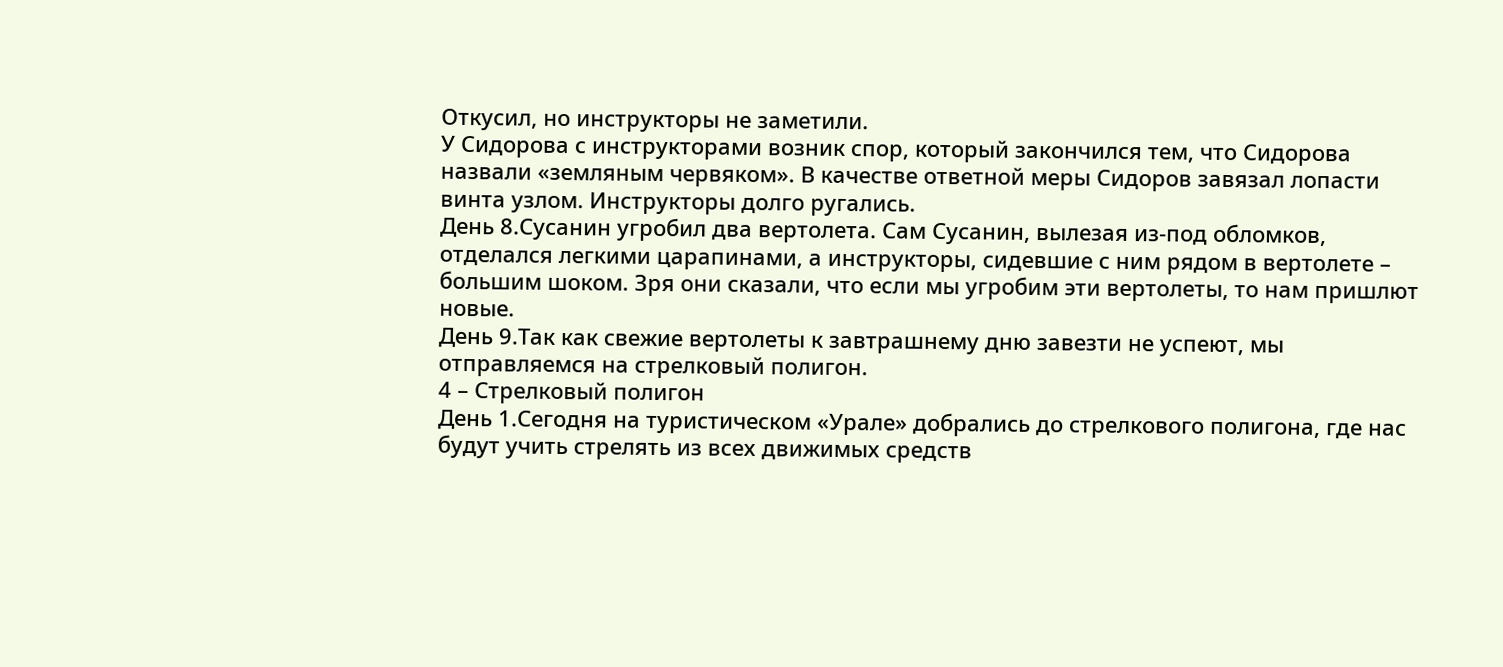Откусил, но инструкторы не заметили.
У Сидорова с инструкторами возник спор, который закончился тем, что Сидорова назвали «земляным червяком». В качестве ответной меры Сидоров завязал лопасти винта узлом. Инструкторы долго ругались.
День 8.Сусанин угробил два вертолета. Сам Сусанин, вылезая из-под обломков, отделался легкими царапинами, а инструкторы, сидевшие с ним рядом в вертолете – большим шоком. Зря они сказали, что если мы угробим эти вертолеты, то нам пришлют новые.
День 9.Так как свежие вертолеты к завтрашнему дню завезти не успеют, мы отправляемся на стрелковый полигон.
4 – Стрелковый полигон
День 1.Сегодня на туристическом «Урале» добрались до стрелкового полигона, где нас будут учить стрелять из всех движимых средств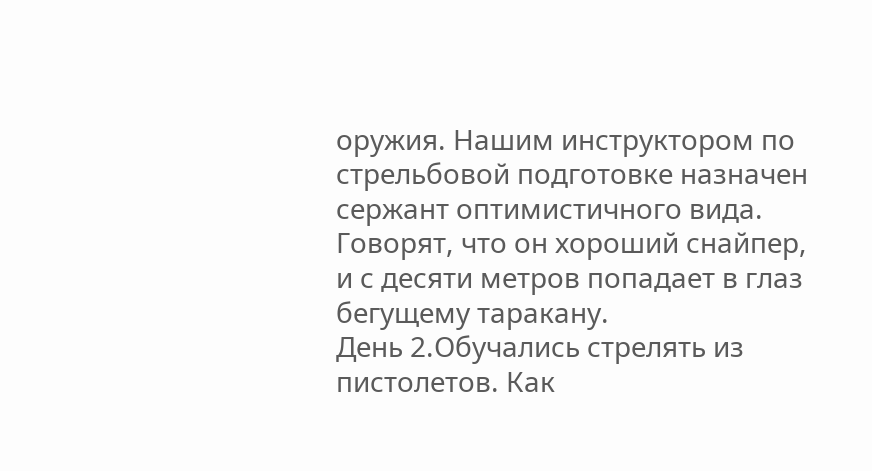оружия. Нашим инструктором по стрельбовой подготовке назначен сержант оптимистичного вида. Говорят, что он хороший снайпер, и с десяти метров попадает в глаз бегущему таракану.
День 2.Обучались стрелять из пистолетов. Как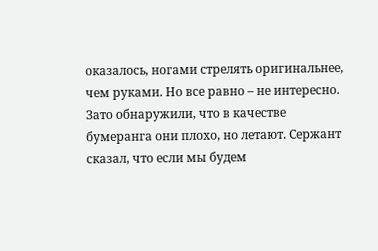оказалось, ногами стрелять оригинальнее, чем руками. Но все равно – не интересно. Зато обнаружили, что в качестве бумеранга они плохо, но летают. Сержант сказал, что если мы будем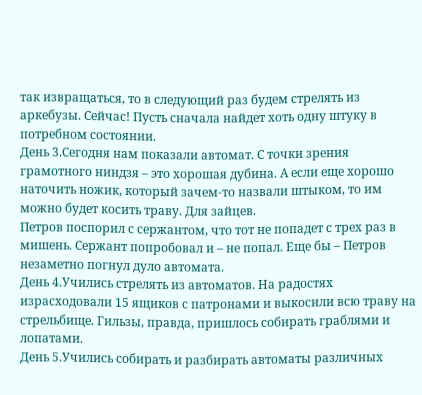так извращаться, то в следующий раз будем стрелять из аркебузы. Сейчас! Пусть сначала найдет хоть одну штуку в потребном состоянии.
День 3.Сегодня нам показали автомат. С точки зрения грамотного ниндзя – это хорошая дубина. А если еще хорошо наточить ножик, который зачем-то назвали штыком, то им можно будет косить траву. Для зайцев.
Петров поспорил с сержантом, что тот не попадет с трех раз в мишень. Сержант попробовал и – не попал. Еще бы – Петров незаметно погнул дуло автомата.
День 4.Учились стрелять из автоматов. На радостях израсходовали 15 ящиков с патронами и выкосили всю траву на стрельбище. Гильзы, правда, пришлось собирать граблями и лопатами.
День 5.Учились собирать и разбирать автоматы различных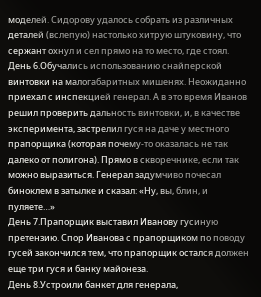моделей. Сидорову удалось собрать из различных деталей (вслепую) настолько хитрую штуковину, что сержант охнул и сел прямо на то место, где стоял.
День 6.Обучались использованию снайперской винтовки на малогабаритных мишенях. Неожиданно приехал с инспекцией генерал. А в это время Иванов решил проверить дальность винтовки, и, в качестве эксперимента, застрелил гуся на даче у местного прапорщика (которая почему-то оказалась не так далеко от полигона). Прямо в скворечнике, если так можно выразиться. Генерал задумчиво почесал биноклем в затылке и сказал: «Ну, вы, блин, и пуляете…»
День 7.Прапорщик выставил Иванову гусиную претензию. Спор Иванова с прапорщиком по поводу гусей закончился тем, что прапорщик остался должен еще три гуся и банку майонеза.
День 8.Устроили банкет для генерала,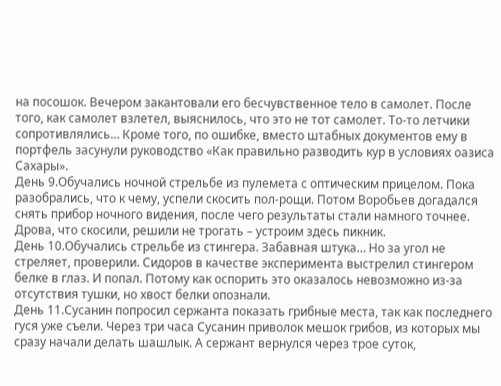на посошок. Вечером закантовали его бесчувственное тело в самолет. После того, как самолет взлетел, выяснилось, что это не тот самолет. То-то летчики сопротивлялись… Кроме того, по ошибке, вместо штабных документов ему в портфель засунули руководство «Как правильно разводить кур в условиях оазиса Сахары».
День 9.Обучались ночной стрельбе из пулемета с оптическим прицелом. Пока разобрались, что к чему, успели скосить пол-рощи. Потом Воробьев догадался снять прибор ночного видения, после чего результаты стали намного точнее. Дрова, что скосили, решили не трогать – устроим здесь пикник.
День 10.Обучались стрельбе из стингера. Забавная штука… Но за угол не стреляет, проверили. Сидоров в качестве эксперимента выстрелил стингером белке в глаз. И попал. Потому как оспорить это оказалось невозможно из-за отсутствия тушки, но хвост белки опознали.
День 11.Сусанин попросил сержанта показать грибные места, так как последнего гуся уже съели. Через три часа Сусанин приволок мешок грибов, из которых мы сразу начали делать шашлык. А сержант вернулся через трое суток,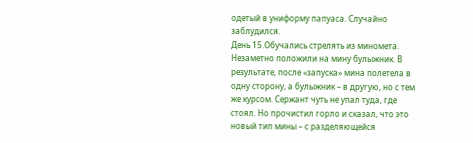одетый в униформу папуаса. Случайно заблудился.
День 15.Обучались стрелять из миномета. Незаметно положили на мину булыжник. В результате, после «запуска» мина полетела в одну сторону, а булыжник – в другую, но с тем же курсом. Сержант чуть не упал туда, где стоял. Но прочистил горло и сказал, что это новый тип мины – с разделяющейся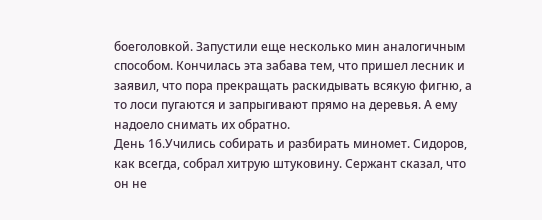боеголовкой. Запустили еще несколько мин аналогичным способом. Кончилась эта забава тем, что пришел лесник и заявил, что пора прекращать раскидывать всякую фигню, а то лоси пугаются и запрыгивают прямо на деревья. А ему надоело снимать их обратно.
День 16.Учились собирать и разбирать миномет. Сидоров, как всегда, собрал хитрую штуковину. Сержант сказал, что он не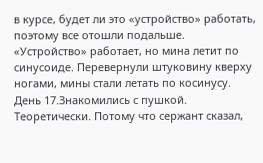в курсе, будет ли это «устройство» работать, поэтому все отошли подальше. «Устройство» работает, но мина летит по синусоиде. Перевернули штуковину кверху ногами, мины стали летать по косинусу.
День 17.Знакомились с пушкой. Теоретически. Потому что сержант сказал,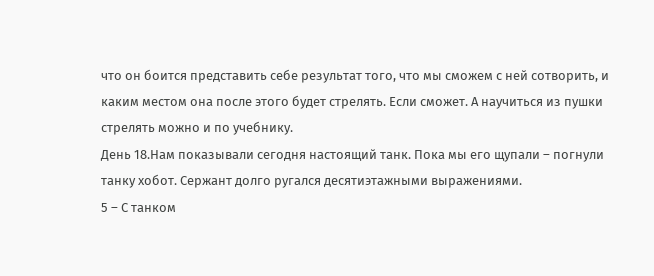что он боится представить себе результат того, что мы сможем с ней сотворить, и каким местом она после этого будет стрелять. Если сможет. А научиться из пушки стрелять можно и по учебнику.
День 18.Нам показывали сегодня настоящий танк. Пока мы его щупали – погнули танку хобот. Сержант долго ругался десятиэтажными выражениями.
5 – С танком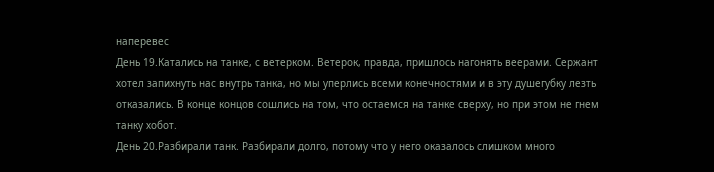наперевес
День 19.Катались на танке, с ветерком. Ветерок, правда, пришлось нагонять веерами. Сержант хотел запихнуть нас внутрь танка, но мы уперлись всеми конечностями и в эту душегубку лезть отказались. В конце концов сошлись на том, что остаемся на танке сверху, но при этом не гнем танку хобот.
День 20.Разбирали танк. Разбирали долго, потому что у него оказалось слишком много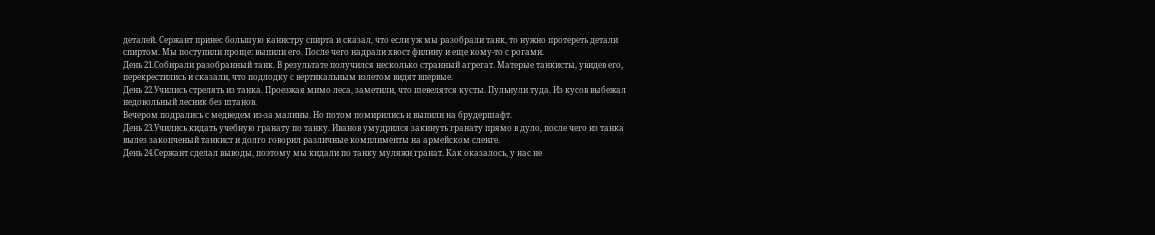деталей. Сержант принес большую канистру спирта и сказал, что если уж мы разобрали танк, то нужно протереть детали спиртом. Мы поступили проще: выпили его. После чего надрали хвост филину и еще кому-то с рогами.
День 21.Собирали разобранный танк. В результате получился несколько странный агрегат. Матерые танкисты, увидев его, перекрестились и сказали, что подлодку с вертикальным взлетом видят впервые.
День 22.Учились стрелять из танка. Проезжая мимо леса, заметили, что шевелятся кусты. Пульнули туда. Из кусов выбежал недовольный лесник без штанов.
Вечером подрались с медведем из-за малины. Но потом помирились и выпили на брудершафт.
День 23.Учились кидать учебную гранату по танку. Иванов умудрился закинуть гранату прямо в дуло, после чего из танка вылез закопченый танкист и долго говорил различные комплименты на армейском сленге.
День 24.Сержант сделал выводы, поэтому мы кидали по танку муляжи гранат. Как оказалось, у нас не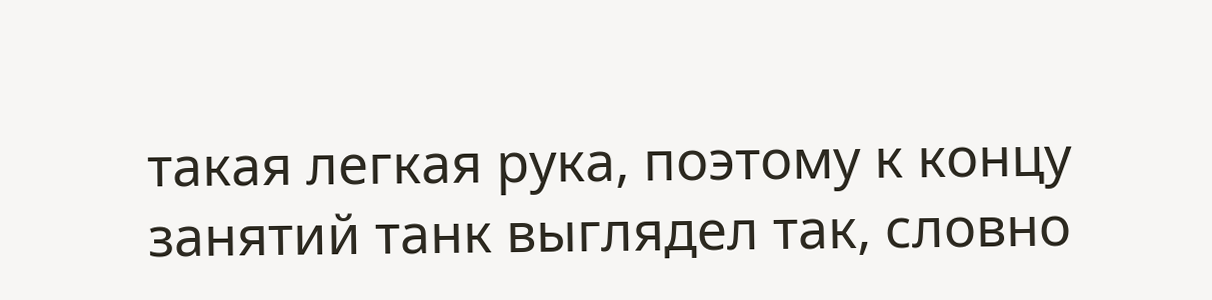такая легкая рука, поэтому к концу занятий танк выглядел так, словно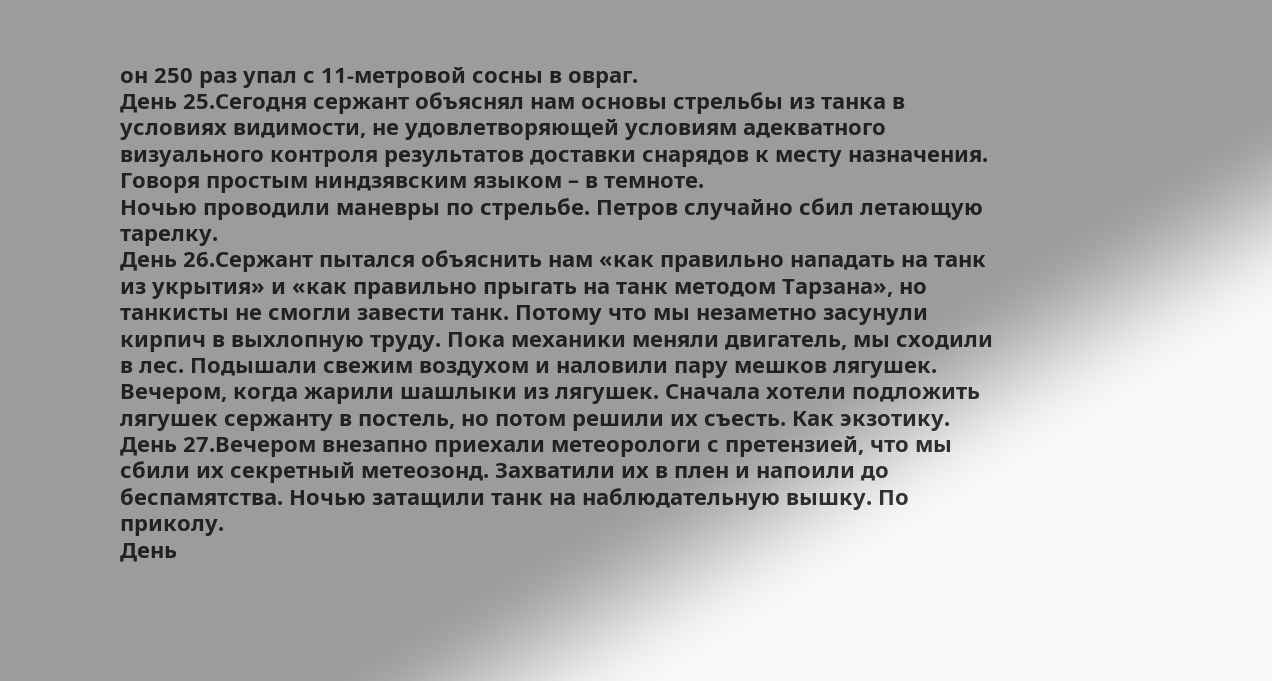он 250 раз упал с 11-метровой сосны в овраг.
День 25.Сегодня сержант объяснял нам основы стрельбы из танка в условиях видимости, не удовлетворяющей условиям адекватного визуального контроля результатов доставки снарядов к месту назначения. Говоря простым ниндзявским языком – в темноте.
Ночью проводили маневры по стрельбе. Петров случайно сбил летающую тарелку.
День 26.Сержант пытался объяснить нам «как правильно нападать на танк из укрытия» и «как правильно прыгать на танк методом Тарзана», но танкисты не смогли завести танк. Потому что мы незаметно засунули кирпич в выхлопную труду. Пока механики меняли двигатель, мы сходили в лес. Подышали свежим воздухом и наловили пару мешков лягушек.
Вечером, когда жарили шашлыки из лягушек. Сначала хотели подложить лягушек сержанту в постель, но потом решили их съесть. Как экзотику.
День 27.Вечером внезапно приехали метеорологи с претензией, что мы сбили их секретный метеозонд. Захватили их в плен и напоили до беспамятства. Ночью затащили танк на наблюдательную вышку. По приколу.
День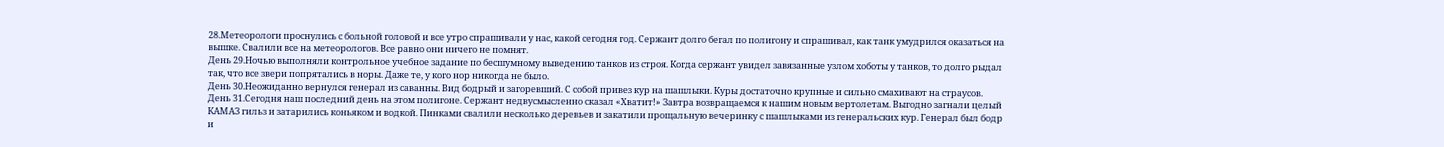28.Метеорологи проснулись с больной головой и все утро спрашивали у нас, какой сегодня год. Сержант долго бегал по полигону и спрашивал, как танк умудрился оказаться на вышке. Свалили все на метеорологов. Все равно они ничего не помнят.
День 29.Ночью выполняли контрольное учебное задание по бесшумному выведению танков из строя. Когда сержант увидел завязанные узлом хоботы у танков, то долго рыдал так, что все звери попрятались в норы. Даже те, у кого нор никогда не было.
День 30.Неожиданно вернулся генерал из саванны. Вид бодрый и загоревший. С собой привез кур на шашлыки. Куры достаточно крупные и сильно смахивают на страусов.
День 31.Сегодня наш последний день на этом полигоне. Сержант недвусмысленно сказал «Хватит!» Завтра возвращаемся к нашим новым вертолетам. Выгодно загнали целый КАМАЗ гильз и затарились коньяком и водкой. Пинками свалили несколько деревьев и закатили прощальную вечеринку с шашлыками из генеральских кур. Генерал был бодр и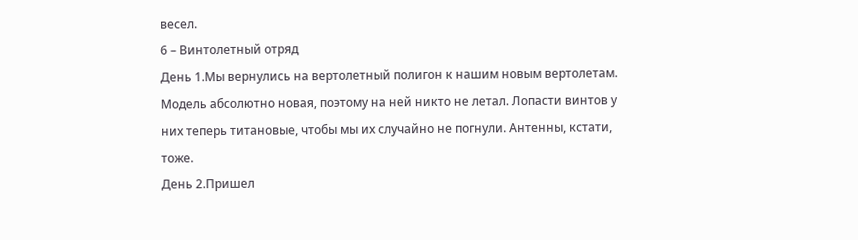весел.
6 – Винтолетный отряд
День 1.Мы вернулись на вертолетный полигон к нашим новым вертолетам. Модель абсолютно новая, поэтому на ней никто не летал. Лопасти винтов у них теперь титановые, чтобы мы их случайно не погнули. Антенны, кстати, тоже.
День 2.Пришел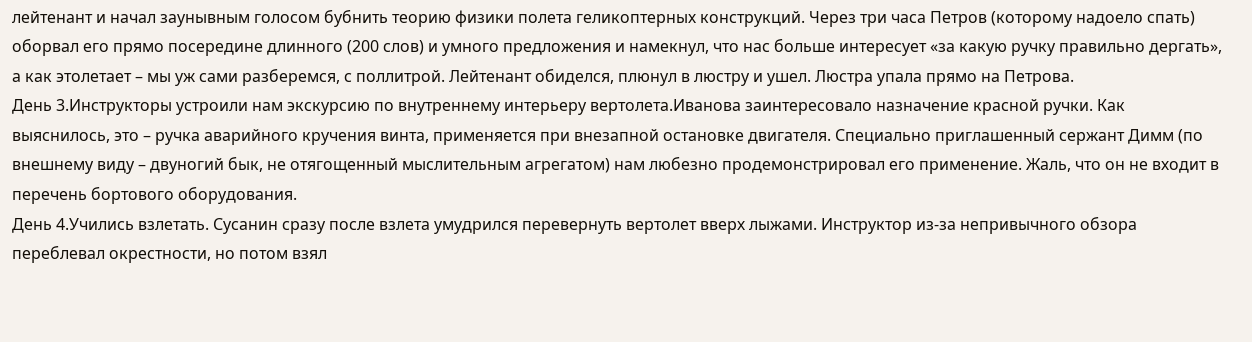лейтенант и начал заунывным голосом бубнить теорию физики полета геликоптерных конструкций. Через три часа Петров (которому надоело спать) оборвал его прямо посередине длинного (200 слов) и умного предложения и намекнул, что нас больше интересует «за какую ручку правильно дергать», а как этолетает – мы уж сами разберемся, с поллитрой. Лейтенант обиделся, плюнул в люстру и ушел. Люстра упала прямо на Петрова.
День 3.Инструкторы устроили нам экскурсию по внутреннему интерьеру вертолета.Иванова заинтересовало назначение красной ручки. Как выяснилось, это – ручка аварийного кручения винта, применяется при внезапной остановке двигателя. Специально приглашенный сержант Димм (по внешнему виду – двуногий бык, не отягощенный мыслительным агрегатом) нам любезно продемонстрировал его применение. Жаль, что он не входит в перечень бортового оборудования.
День 4.Учились взлетать. Сусанин сразу после взлета умудрился перевернуть вертолет вверх лыжами. Инструктор из-за непривычного обзора переблевал окрестности, но потом взял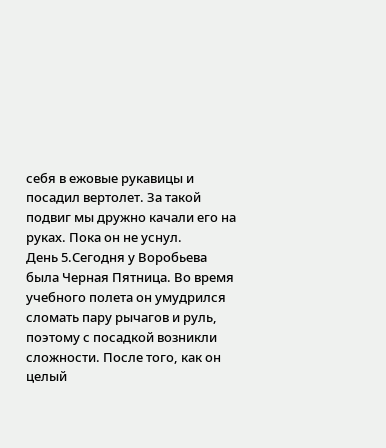себя в ежовые рукавицы и посадил вертолет. За такой подвиг мы дружно качали его на руках. Пока он не уснул.
День 5.Сегодня у Воробьева была Черная Пятница. Во время учебного полета он умудрился сломать пару рычагов и руль, поэтому с посадкой возникли сложности. После того, как он целый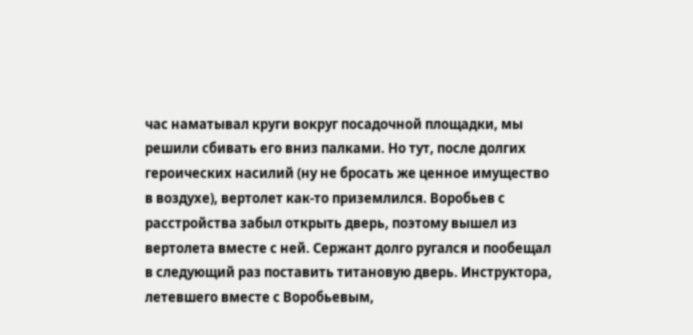час наматывал круги вокруг посадочной площадки, мы решили сбивать его вниз палками. Но тут, после долгих героических насилий (ну не бросать же ценное имущество в воздухе), вертолет как-то приземлился. Воробьев с расстройства забыл открыть дверь, поэтому вышел из вертолета вместе с ней. Сержант долго ругался и пообещал в следующий раз поставить титановую дверь. Инструктора, летевшего вместе с Воробьевым,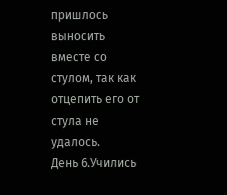пришлось выносить вместе со стулом, так как отцепить его от стула не удалось.
День 6.Учились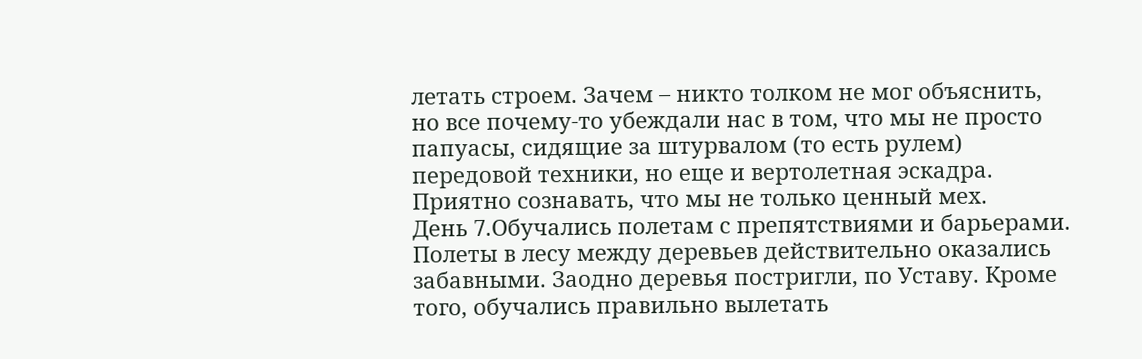летать строем. Зачем – никто толком не мог объяснить, но все почему-то убеждали нас в том, что мы не просто папуасы, сидящие за штурвалом (то есть рулем) передовой техники, но еще и вертолетная эскадра. Приятно сознавать, что мы не только ценный мех.
День 7.Обучались полетам с препятствиями и барьерами. Полеты в лесу между деревьев действительно оказались забавными. Заодно деревья постригли, по Уставу. Кроме того, обучались правильно вылетать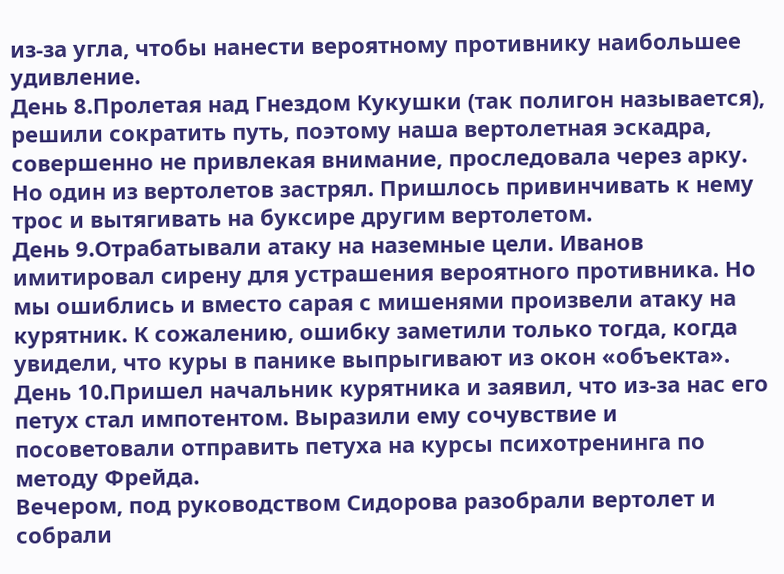из-за угла, чтобы нанести вероятному противнику наибольшее удивление.
День 8.Пролетая над Гнездом Кукушки (так полигон называется), решили сократить путь, поэтому наша вертолетная эскадра, совершенно не привлекая внимание, проследовала через арку. Но один из вертолетов застрял. Пришлось привинчивать к нему трос и вытягивать на буксире другим вертолетом.
День 9.Отрабатывали атаку на наземные цели. Иванов имитировал сирену для устрашения вероятного противника. Но мы ошиблись и вместо сарая с мишенями произвели атаку на курятник. К сожалению, ошибку заметили только тогда, когда увидели, что куры в панике выпрыгивают из окон «объекта».
День 10.Пришел начальник курятника и заявил, что из-за нас его петух стал импотентом. Выразили ему сочувствие и посоветовали отправить петуха на курсы психотренинга по методу Фрейда.
Вечером, под руководством Сидорова разобрали вертолет и собрали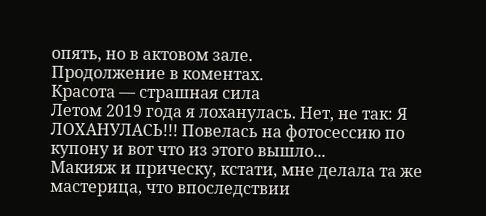опять, но в актовом зале.
Продолжение в коментах.
Красота — страшная сила
Летом 2019 года я лоханулась. Нет, не так: Я ЛОХАНУЛАСЬ!!! Повелась на фотосессию по купону и вот что из этого вышло...
Макияж и прическу, кстати, мне делала та же мастерица, что впоследствии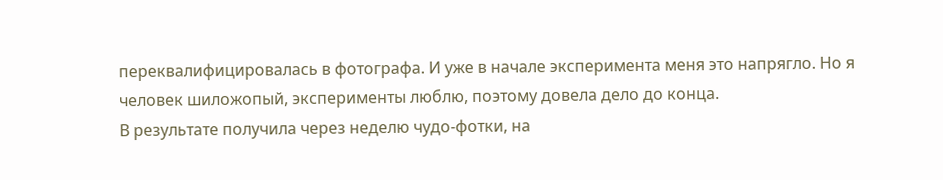переквалифицировалась в фотографа. И уже в начале эксперимента меня это напрягло. Но я человек шиложопый, эксперименты люблю, поэтому довела дело до конца.
В результате получила через неделю чудо-фотки, на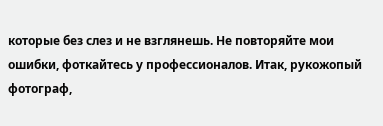которые без слез и не взглянешь. Не повторяйте мои ошибки, фоткайтесь у профессионалов. Итак, рукожопый фотограф,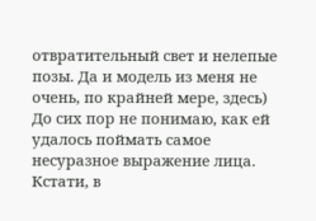отвратительный свет и нелепые позы. Да и модель из меня не очень, по крайней мере, здесь)
До сих пор не понимаю, как ей удалось поймать самое несуразное выражение лица. Кстати, в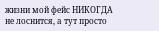жизни мой фейс НИКОГДА не лоснится, а тут просто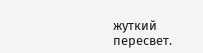жуткий пересвет.